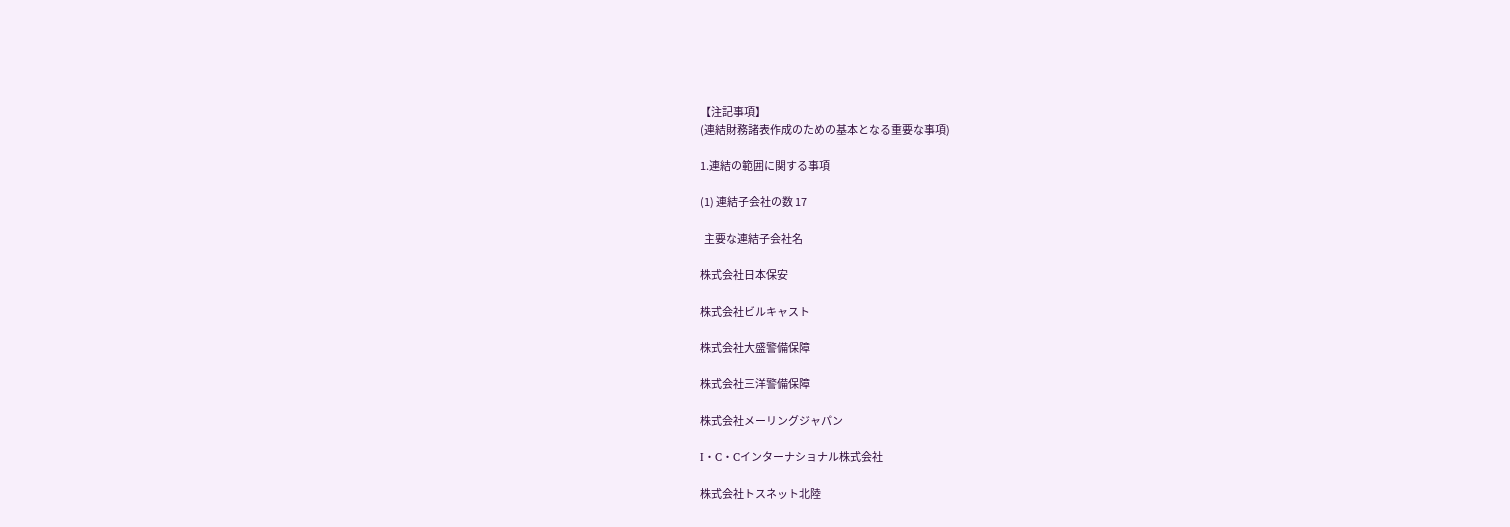【注記事項】
(連結財務諸表作成のための基本となる重要な事項)

1.連結の範囲に関する事項

(1) 連結子会社の数 17

  主要な連結子会社名

株式会社日本保安

株式会社ビルキャスト

株式会社大盛警備保障

株式会社三洋警備保障

株式会社メーリングジャパン

I・C・Cインターナショナル株式会社

株式会社トスネット北陸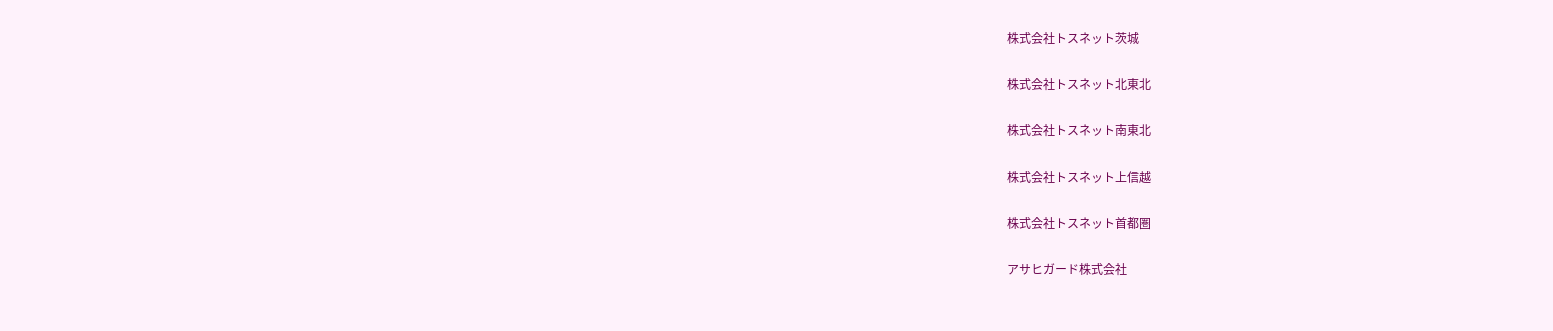株式会社トスネット茨城

株式会社トスネット北東北

株式会社トスネット南東北

株式会社トスネット上信越

株式会社トスネット首都圏

アサヒガード株式会社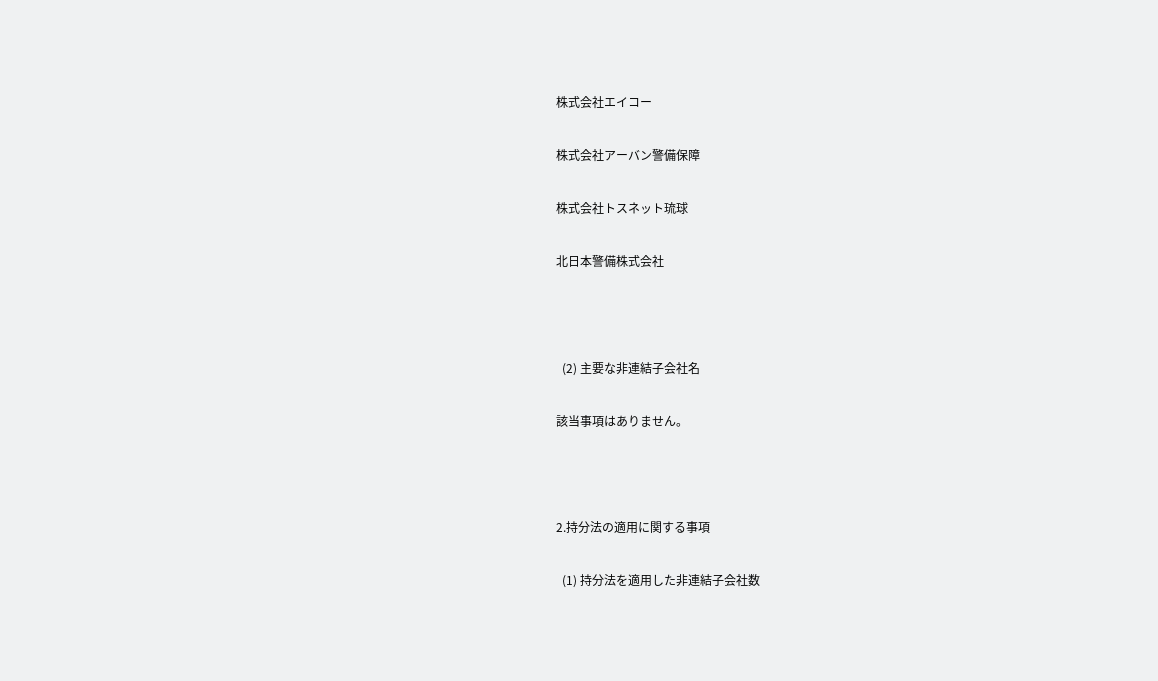株式会社エイコー

株式会社アーバン警備保障

株式会社トスネット琉球

北日本警備株式会社



  (2) 主要な非連結子会社名

該当事項はありません。



2.持分法の適用に関する事項

  (1) 持分法を適用した非連結子会社数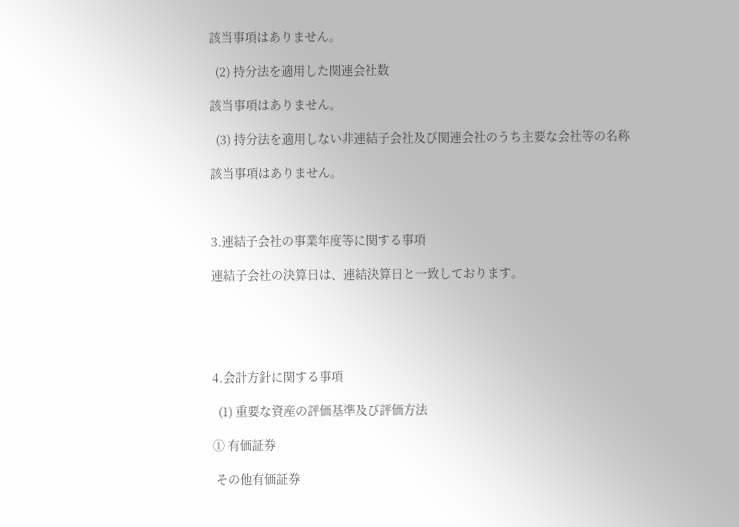該当事項はありません。

  (2) 持分法を適用した関連会社数

該当事項はありません。

  (3) 持分法を適用しない非連結子会社及び関連会社のうち主要な会社等の名称

該当事項はありません。



3.連結子会社の事業年度等に関する事項

連結子会社の決算日は、連結決算日と一致しております。





4.会計方針に関する事項

  (1) 重要な資産の評価基準及び評価方法

① 有価証券

 その他有価証券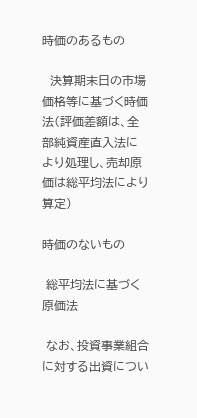時価のあるもの

  決算期末日の市場価格等に基づく時価法(評価差額は、全部純資産直入法により処理し、売却原価は総平均法により算定)

時価のないもの

 総平均法に基づく原価法

 なお、投資事業組合に対する出資につい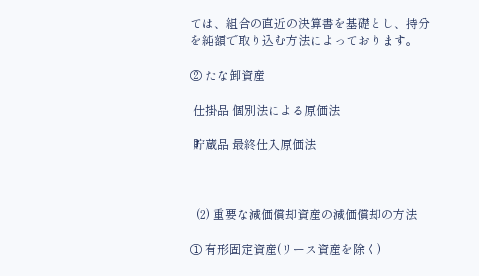ては、組合の直近の決算書を基礎とし、持分を純額で取り込む方法によっております。

② たな卸資産

 仕掛品 個別法による原価法

 貯蔵品 最終仕入原価法



  (2) 重要な減価償却資産の減価償却の方法

① 有形固定資産(リース資産を除く)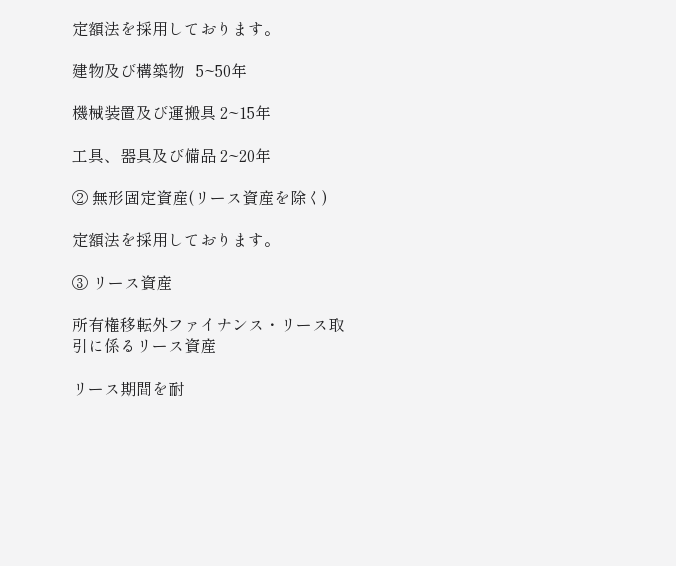定額法を採用しております。

建物及び構築物   5~50年

機械装置及び運搬具 2~15年

工具、器具及び備品 2~20年

② 無形固定資産(リース資産を除く)

定額法を採用しております。

③ リース資産

所有権移転外ファイナンス・リース取引に係るリース資産

リース期間を耐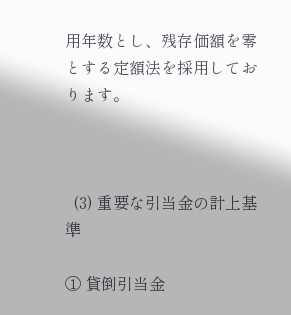用年数とし、残存価額を零とする定額法を採用しております。



  (3) 重要な引当金の計上基準

① 貸倒引当金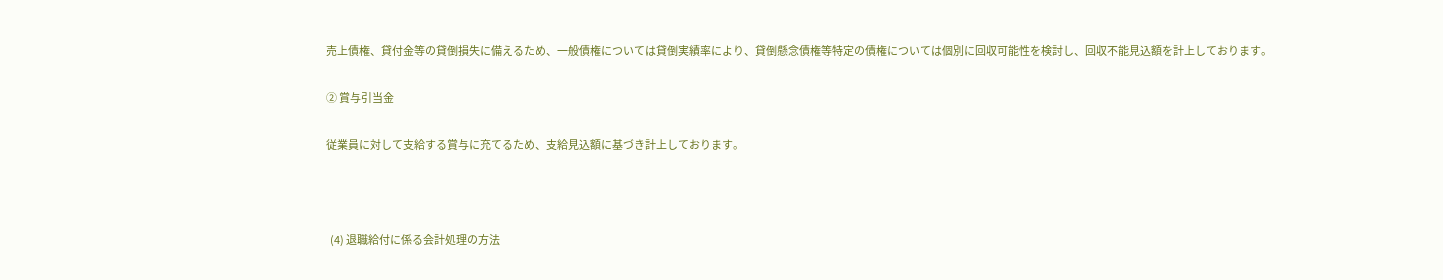売上債権、貸付金等の貸倒損失に備えるため、一般債権については貸倒実績率により、貸倒懸念債権等特定の債権については個別に回収可能性を検討し、回収不能見込額を計上しております。

② 賞与引当金

従業員に対して支給する賞与に充てるため、支給見込額に基づき計上しております。



  (4) 退職給付に係る会計処理の方法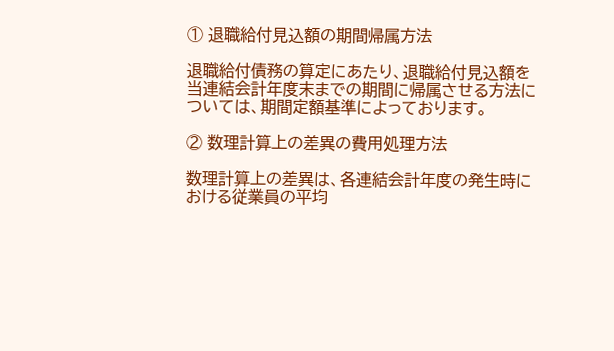① 退職給付見込額の期間帰属方法

退職給付債務の算定にあたり、退職給付見込額を当連結会計年度末までの期間に帰属させる方法については、期間定額基準によっております。

② 数理計算上の差異の費用処理方法

数理計算上の差異は、各連結会計年度の発生時における従業員の平均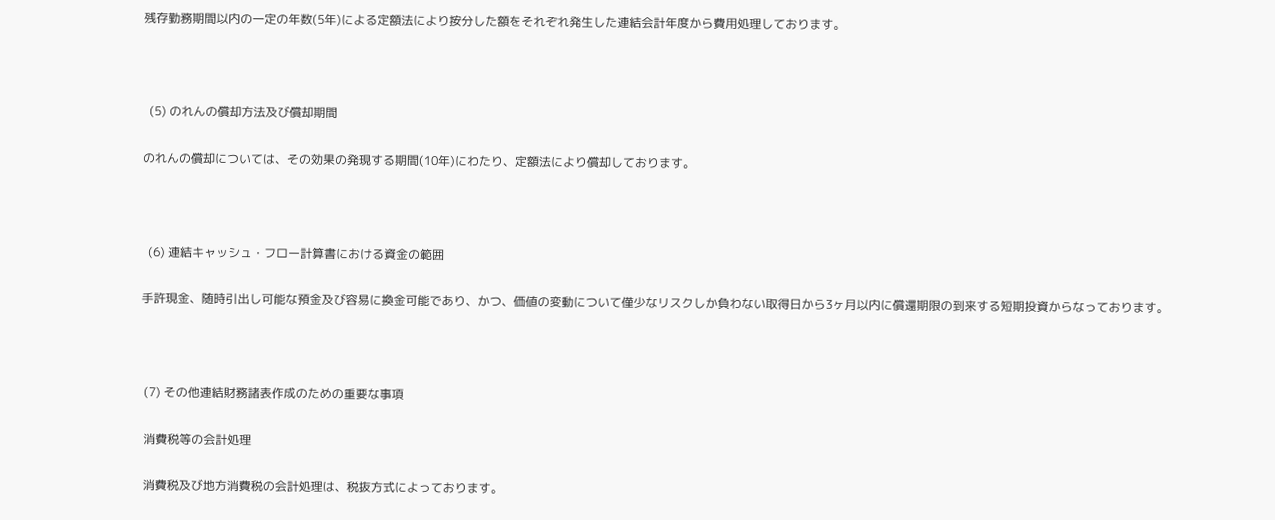残存勤務期間以内の一定の年数(5年)による定額法により按分した額をそれぞれ発生した連結会計年度から費用処理しております。



  (5) のれんの償却方法及び償却期間

のれんの償却については、その効果の発現する期間(10年)にわたり、定額法により償却しております。



  (6) 連結キャッシュ・フロー計算書における資金の範囲

手許現金、随時引出し可能な預金及び容易に換金可能であり、かつ、価値の変動について僅少なリスクしか負わない取得日から3ヶ月以内に償還期限の到来する短期投資からなっております。



 (7) その他連結財務諸表作成のための重要な事項

 消費税等の会計処理

 消費税及び地方消費税の会計処理は、税抜方式によっております。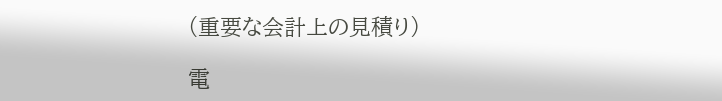(重要な会計上の見積り)

電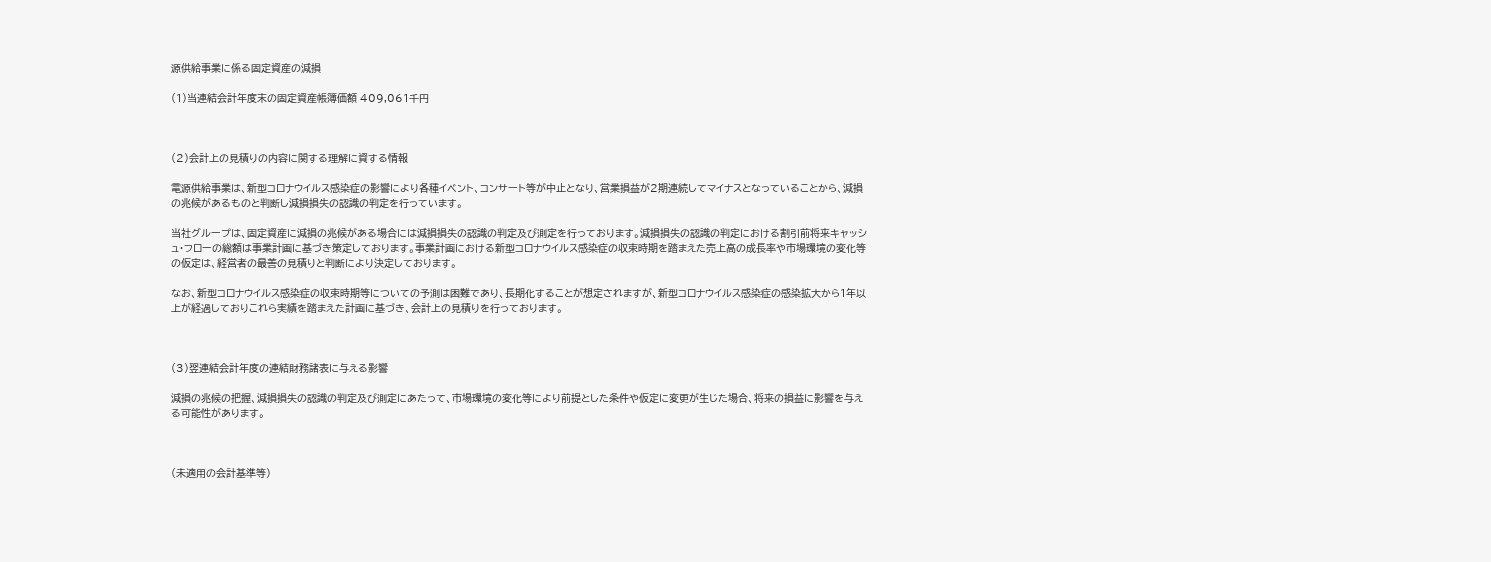源供給事業に係る固定資産の減損

(1)当連結会計年度末の固定資産帳簿価額 409,061千円



(2)会計上の見積りの内容に関する理解に資する情報

電源供給事業は、新型コロナウイルス感染症の影響により各種イベント、コンサート等が中止となり、営業損益が2期連続してマイナスとなっていることから、減損の兆候があるものと判断し減損損失の認識の判定を行っています。

当社グループは、固定資産に減損の兆候がある場合には減損損失の認識の判定及び測定を行っております。減損損失の認識の判定における割引前将来キャッシュ・フローの総額は事業計画に基づき策定しております。事業計画における新型コロナウイルス感染症の収束時期を踏まえた売上高の成長率や市場環境の変化等の仮定は、経営者の最善の見積りと判断により決定しております。

なお、新型コロナウイルス感染症の収束時期等についての予測は困難であり、長期化することが想定されますが、新型コロナウイルス感染症の感染拡大から1年以上が経過しておりこれら実績を踏まえた計画に基づき、会計上の見積りを行っております。



(3)翌連結会計年度の連結財務諸表に与える影響

減損の兆候の把握、減損損失の認識の判定及び測定にあたって、市場環境の変化等により前提とした条件や仮定に変更が生じた場合、将来の損益に影響を与える可能性があります。



(未適用の会計基準等)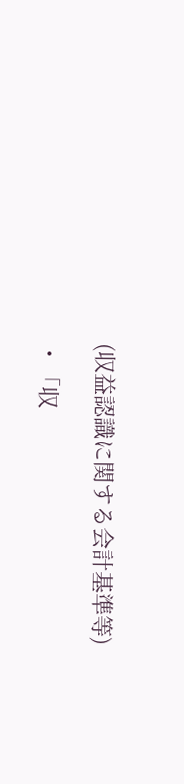(収益認識に関する会計基準等)

・「収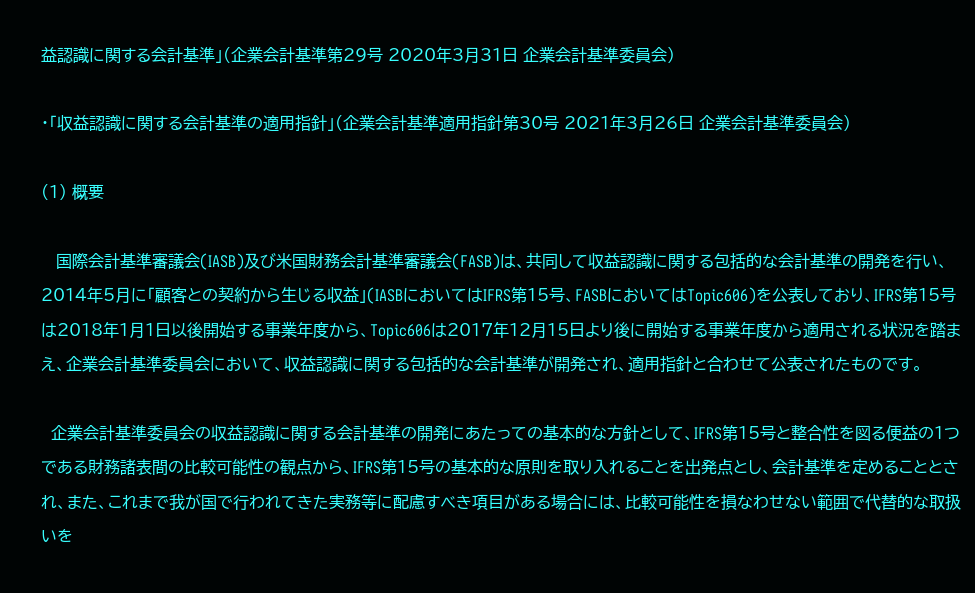益認識に関する会計基準」(企業会計基準第29号 2020年3月31日 企業会計基準委員会)

・「収益認識に関する会計基準の適用指針」(企業会計基準適用指針第30号 2021年3月26日 企業会計基準委員会)

(1) 概要

   国際会計基準審議会(IASB)及び米国財務会計基準審議会(FASB)は、共同して収益認識に関する包括的な会計基準の開発を行い、2014年5月に「顧客との契約から生じる収益」(IASBにおいてはIFRS第15号、FASBにおいてはTopic606)を公表しており、IFRS第15号は2018年1月1日以後開始する事業年度から、Topic606は2017年12月15日より後に開始する事業年度から適用される状況を踏まえ、企業会計基準委員会において、収益認識に関する包括的な会計基準が開発され、適用指針と合わせて公表されたものです。

  企業会計基準委員会の収益認識に関する会計基準の開発にあたっての基本的な方針として、IFRS第15号と整合性を図る便益の1つである財務諸表間の比較可能性の観点から、IFRS第15号の基本的な原則を取り入れることを出発点とし、会計基準を定めることとされ、また、これまで我が国で行われてきた実務等に配慮すべき項目がある場合には、比較可能性を損なわせない範囲で代替的な取扱いを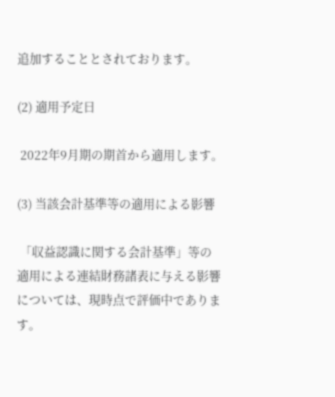追加することとされております。

(2) 適用予定日

 2022年9月期の期首から適用します。

(3) 当該会計基準等の適用による影響

 「収益認識に関する会計基準」等の適用による連結財務諸表に与える影響については、現時点で評価中であります。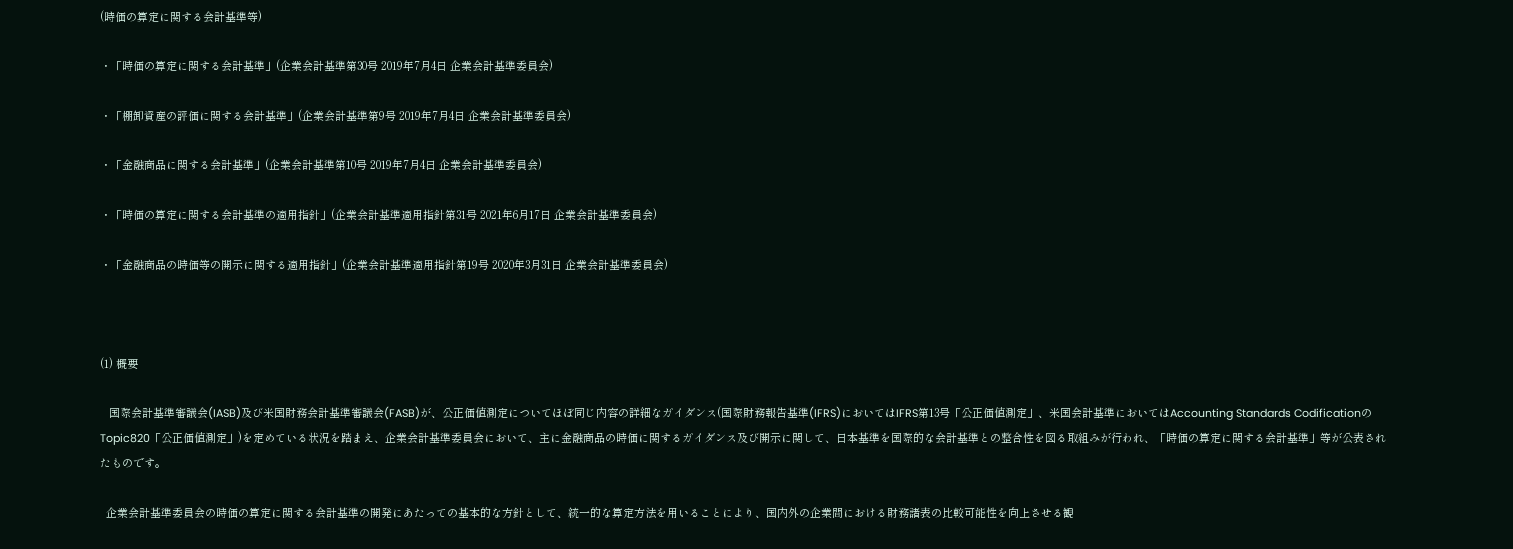(時価の算定に関する会計基準等)

・「時価の算定に関する会計基準」(企業会計基準第30号 2019年7月4日 企業会計基準委員会)

・「棚卸資産の評価に関する会計基準」(企業会計基準第9号 2019年7月4日 企業会計基準委員会)

・「金融商品に関する会計基準」(企業会計基準第10号 2019年7月4日 企業会計基準委員会)

・「時価の算定に関する会計基準の適用指針」(企業会計基準適用指針第31号 2021年6月17日 企業会計基準委員会)

・「金融商品の時価等の開示に関する適用指針」(企業会計基準適用指針第19号 2020年3月31日 企業会計基準委員会)



(1) 概要

   国際会計基準審議会(IASB)及び米国財務会計基準審議会(FASB)が、公正価値測定についてほぼ同じ内容の詳細なガイダンス(国際財務報告基準(IFRS)においてはIFRS第13号「公正価値測定」、米国会計基準においてはAccounting Standards CodificationのTopic820「公正価値測定」)を定めている状況を踏まえ、企業会計基準委員会において、主に金融商品の時価に関するガイダンス及び開示に関して、日本基準を国際的な会計基準との整合性を図る取組みが行われ、「時価の算定に関する会計基準」等が公表されたものです。

  企業会計基準委員会の時価の算定に関する会計基準の開発にあたっての基本的な方針として、統一的な算定方法を用いることにより、国内外の企業間における財務諸表の比較可能性を向上させる観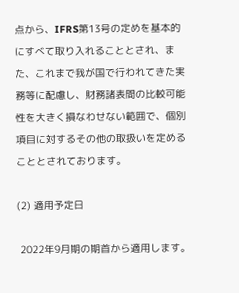点から、IFRS第13号の定めを基本的にすべて取り入れることとされ、また、これまで我が国で行われてきた実務等に配慮し、財務諸表間の比較可能性を大きく損なわせない範囲で、個別項目に対するその他の取扱いを定めることとされております。

(2) 適用予定日

 2022年9月期の期首から適用します。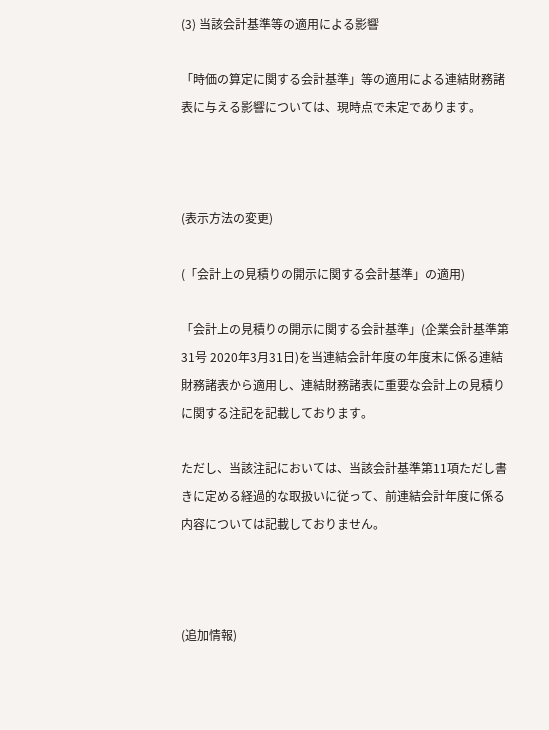(3) 当該会計基準等の適用による影響

「時価の算定に関する会計基準」等の適用による連結財務諸表に与える影響については、現時点で未定であります。



(表示方法の変更)

(「会計上の見積りの開示に関する会計基準」の適用)

「会計上の見積りの開示に関する会計基準」(企業会計基準第31号 2020年3月31日)を当連結会計年度の年度末に係る連結財務諸表から適用し、連結財務諸表に重要な会計上の見積りに関する注記を記載しております。

ただし、当該注記においては、当該会計基準第11項ただし書きに定める経過的な取扱いに従って、前連結会計年度に係る内容については記載しておりません。



(追加情報)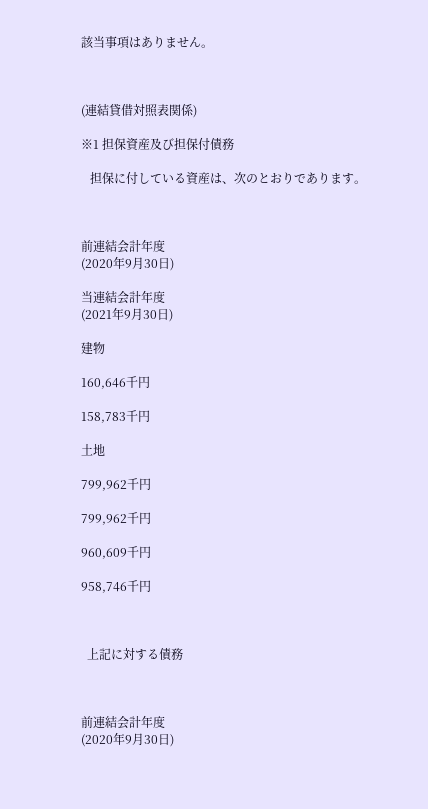該当事項はありません。



(連結貸借対照表関係)

※1 担保資産及び担保付債務

   担保に付している資産は、次のとおりであります。



前連結会計年度
(2020年9月30日)

当連結会計年度
(2021年9月30日)

建物

160,646千円

158,783千円

土地

799,962千円

799,962千円

960,609千円

958,746千円



  上記に対する債務



前連結会計年度
(2020年9月30日)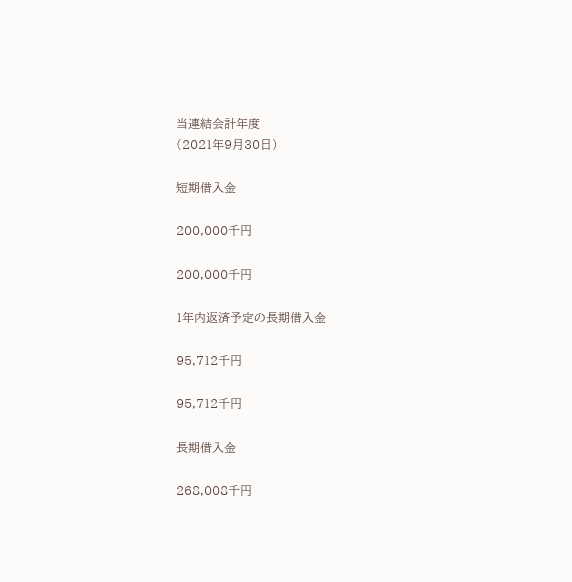当連結会計年度
(2021年9月30日)

短期借入金

200,000千円

200,000千円

1年内返済予定の長期借入金

95,712千円

95,712千円

長期借入金

268,008千円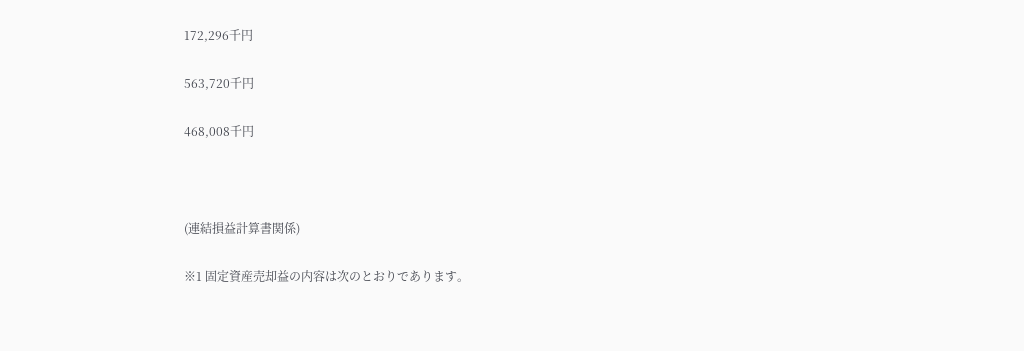172,296千円

563,720千円

468,008千円



(連結損益計算書関係)

※1 固定資産売却益の内容は次のとおりであります。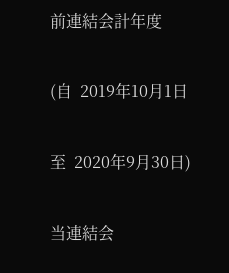前連結会計年度

(自  2019年10月1日

至  2020年9月30日)

当連結会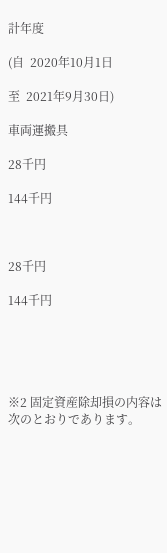計年度

(自  2020年10月1日

至  2021年9月30日)

車両運搬具

28千円

144千円



28千円

144千円





※2 固定資産除却損の内容は次のとおりであります。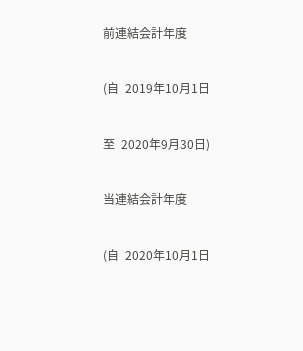前連結会計年度

(自  2019年10月1日

至  2020年9月30日)

当連結会計年度

(自  2020年10月1日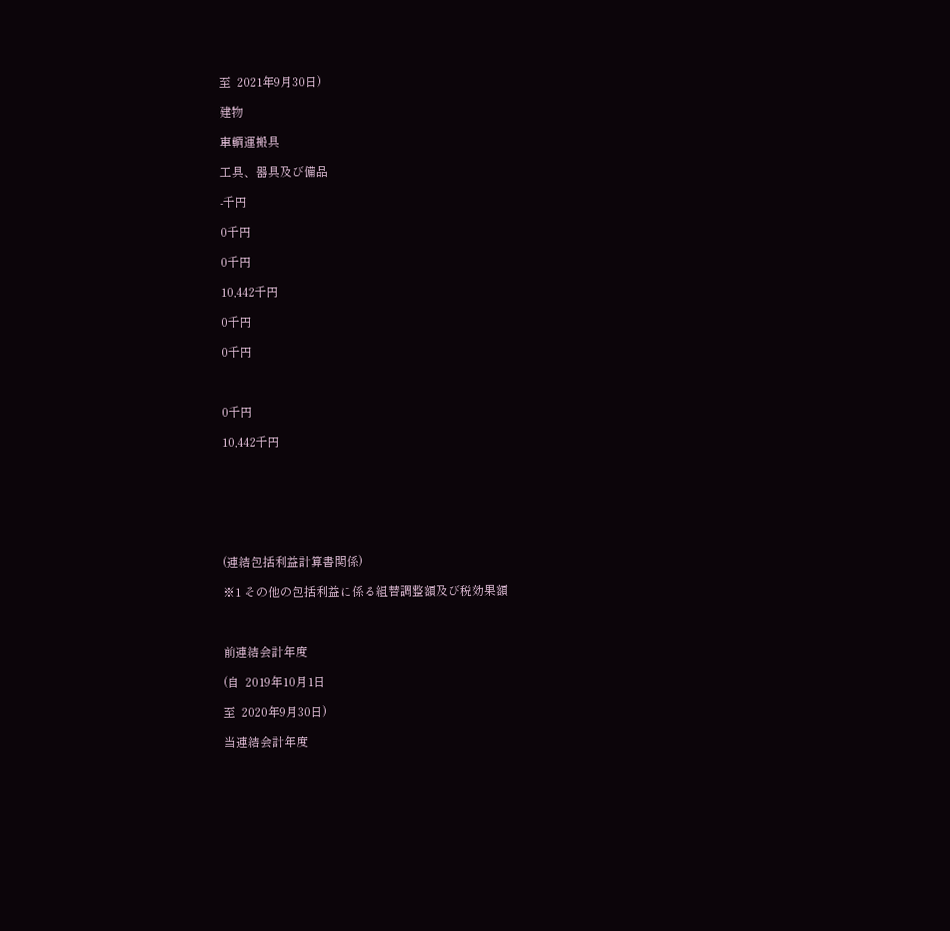至  2021年9月30日)

建物

車輌運搬具

工具、器具及び備品

-千円

0千円

0千円

10,442千円

0千円

0千円



0千円

10,442千円







(連結包括利益計算書関係)

※1 その他の包括利益に係る組替調整額及び税効果額



前連結会計年度

(自  2019年10月1日

至  2020年9月30日)

当連結会計年度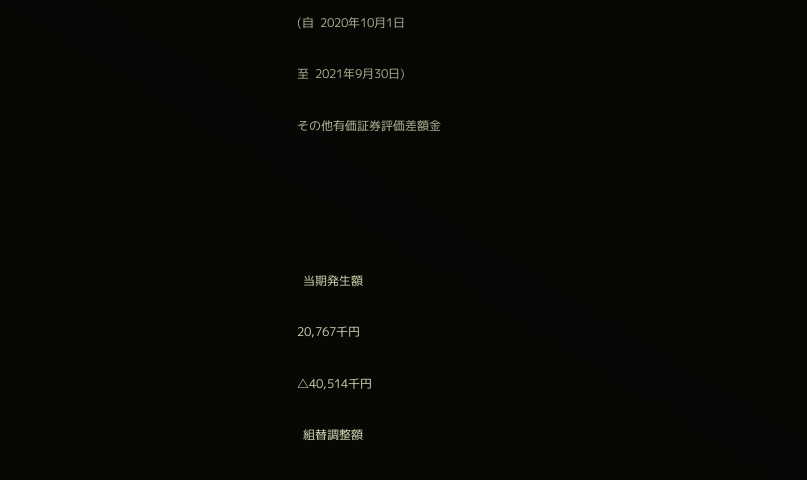(自  2020年10月1日

至  2021年9月30日)

その他有価証券評価差額金





  当期発生額

20,767千円

△40,514千円

  組替調整額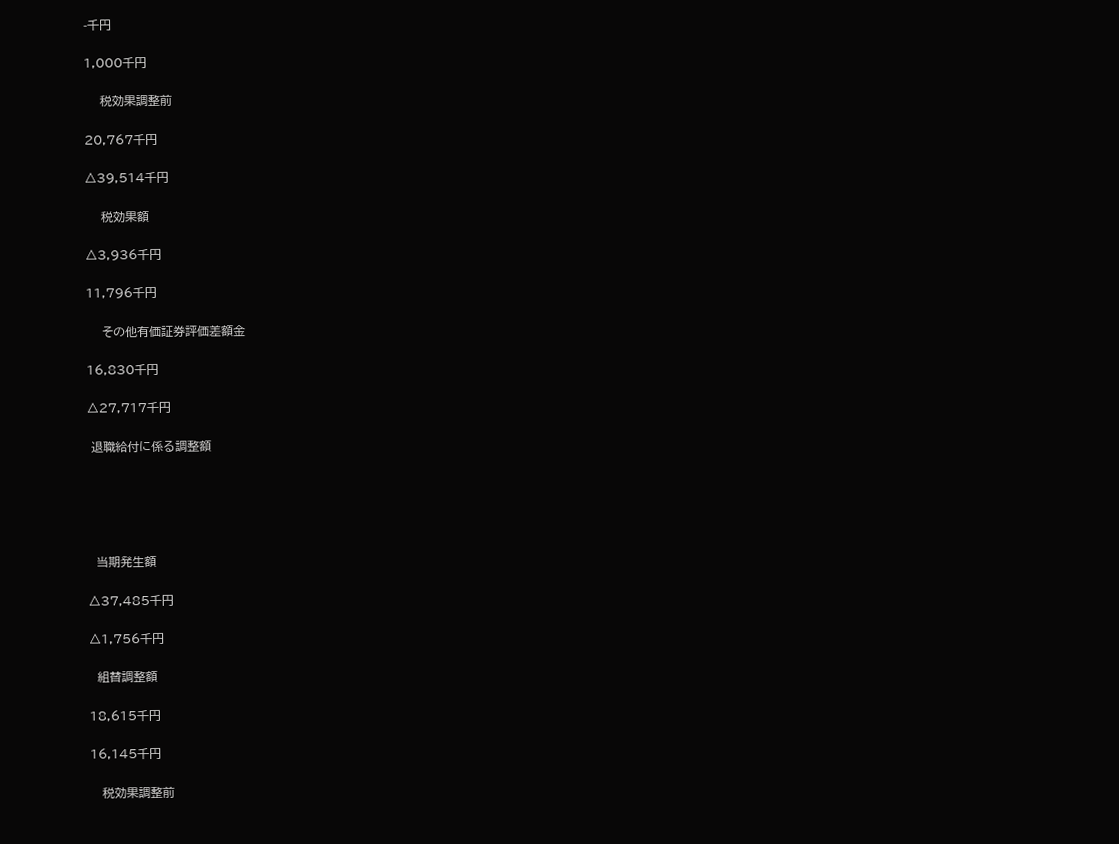-千円

1,000千円

    税効果調整前

20,767千円

△39,514千円

    税効果額

△3,936千円

11,796千円

    その他有価証券評価差額金

16,830千円

△27,717千円

 退職給付に係る調整額





  当期発生額

△37,485千円

△1,756千円

  組替調整額

18,615千円

16,145千円

   税効果調整前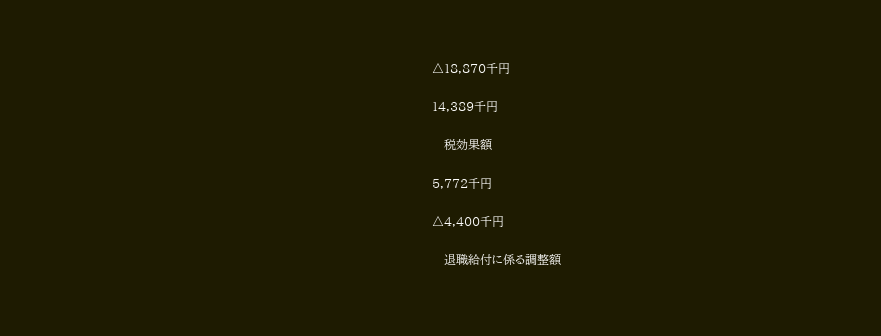△18,870千円

14,389千円

   税効果額

5,772千円

△4,400千円

   退職給付に係る調整額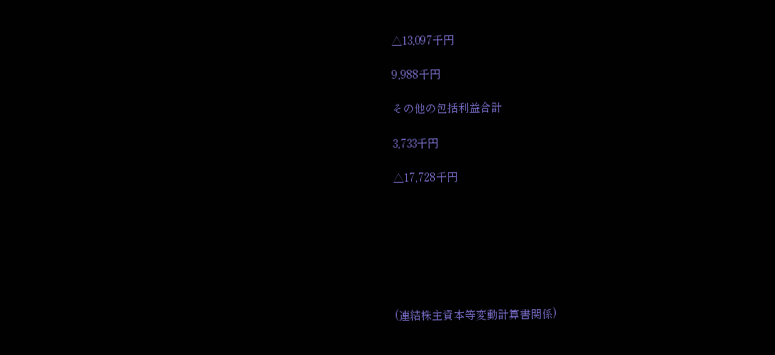△13,097千円

9,988千円

その他の包括利益合計

3,733千円

△17,728千円







(連結株主資本等変動計算書関係)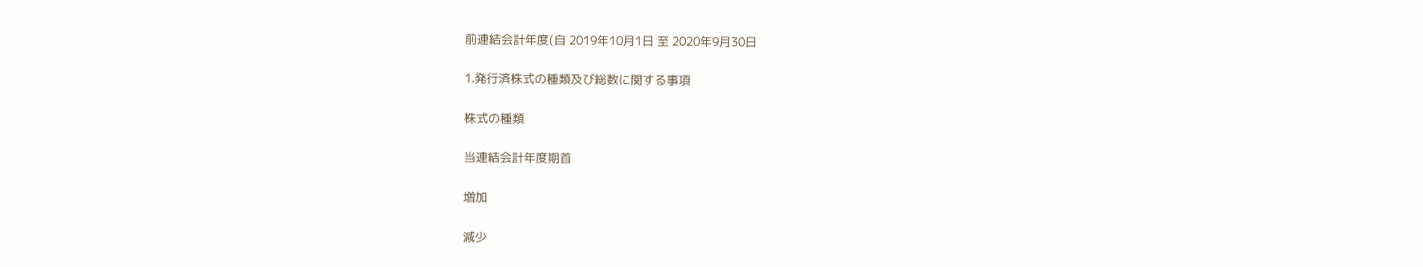前連結会計年度(自 2019年10月1日 至 2020年9月30日

1.発行済株式の種類及び総数に関する事項

株式の種類

当連結会計年度期首

増加

減少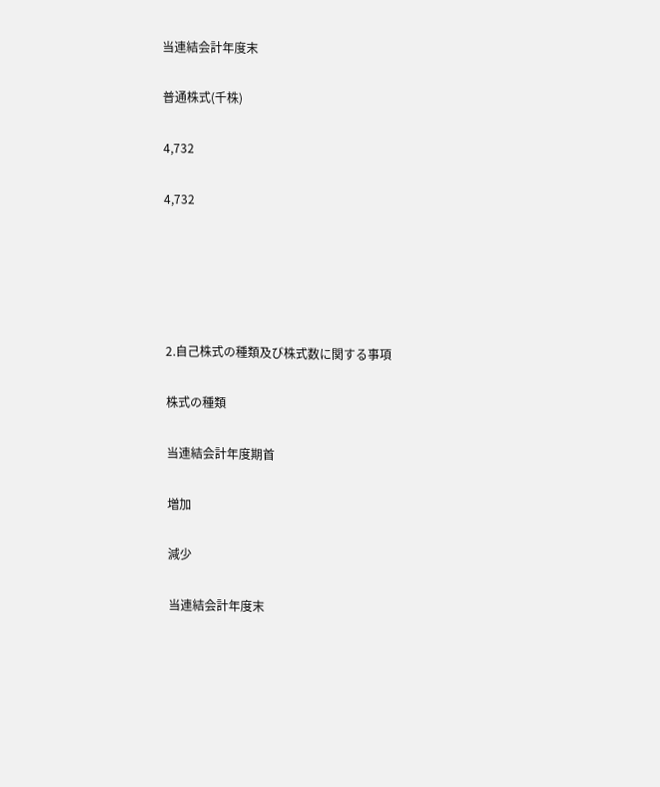当連結会計年度末

普通株式(千株)

4,732

4,732





2.自己株式の種類及び株式数に関する事項

株式の種類

当連結会計年度期首

増加

減少

当連結会計年度末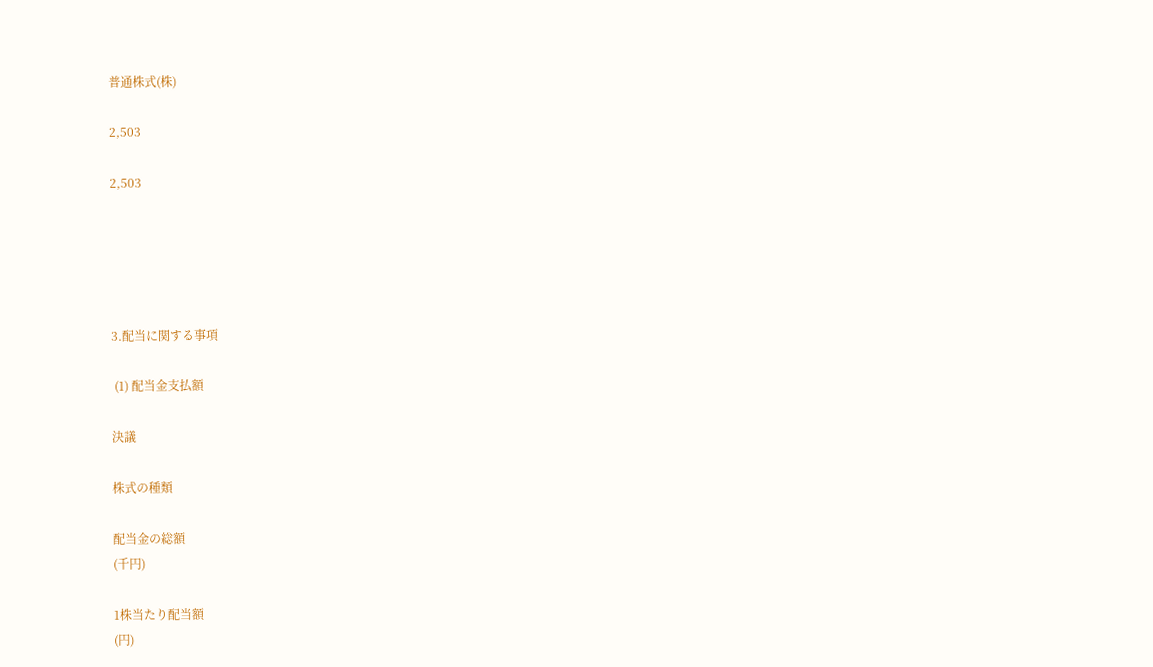普通株式(株)

2,503

2,503





3.配当に関する事項

 (1) 配当金支払額

決議

株式の種類

配当金の総額
(千円)

1株当たり配当額
(円)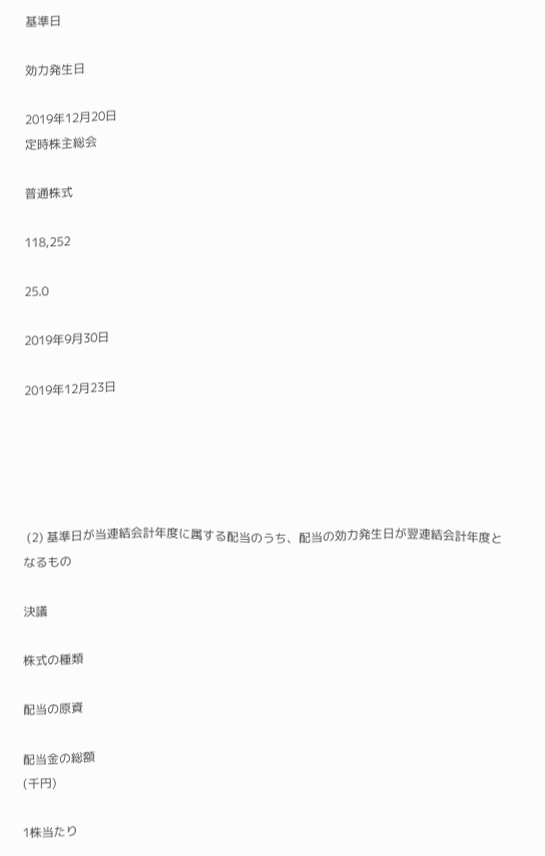基準日

効力発生日

2019年12月20日
定時株主総会

普通株式

118,252

25.0

2019年9月30日

2019年12月23日





 (2) 基準日が当連結会計年度に属する配当のうち、配当の効力発生日が翌連結会計年度となるもの

決議

株式の種類

配当の原資

配当金の総額
(千円)

1株当たり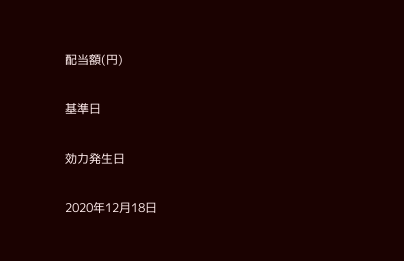配当額(円)

基準日

効力発生日

2020年12月18日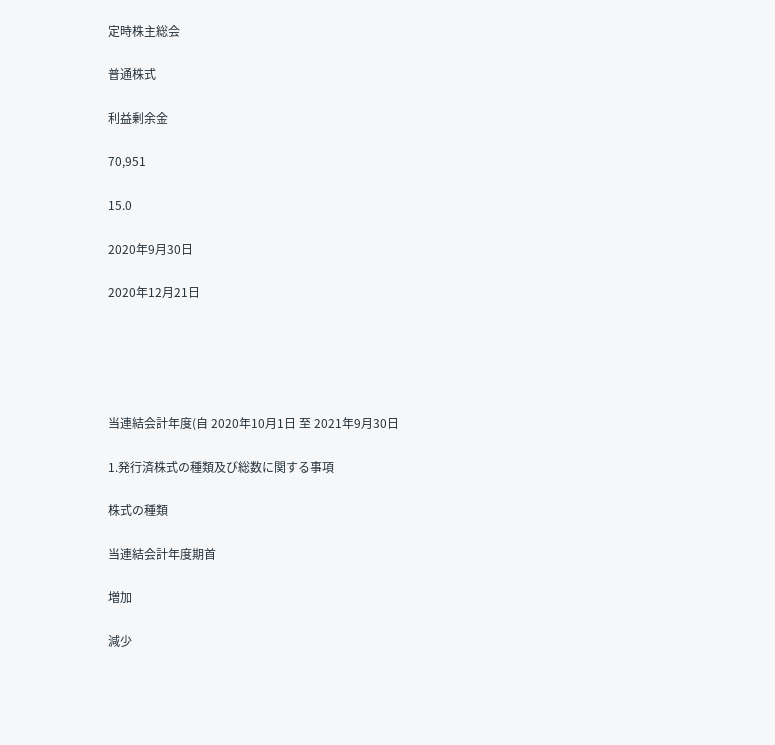定時株主総会

普通株式

利益剰余金

70,951

15.0

2020年9月30日

2020年12月21日





当連結会計年度(自 2020年10月1日 至 2021年9月30日

1.発行済株式の種類及び総数に関する事項

株式の種類

当連結会計年度期首

増加

減少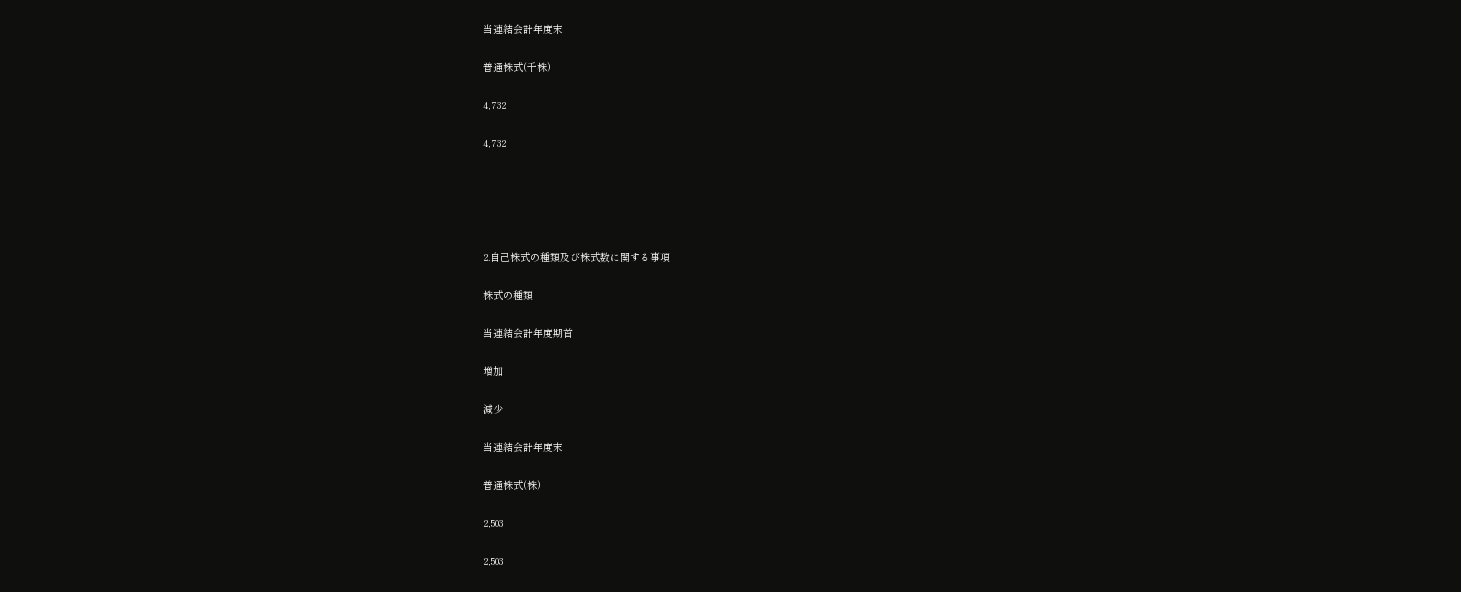当連結会計年度末

普通株式(千株)

4,732

4,732





2.自己株式の種類及び株式数に関する事項

株式の種類

当連結会計年度期首

増加

減少

当連結会計年度末

普通株式(株)

2,503

2,503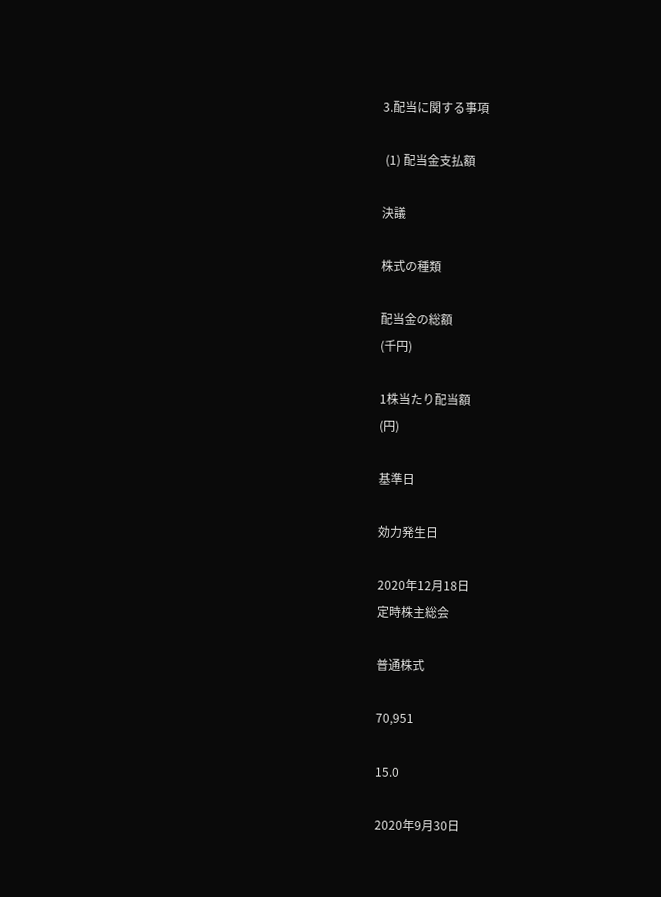3.配当に関する事項

 (1) 配当金支払額

決議

株式の種類

配当金の総額
(千円)

1株当たり配当額
(円)

基準日

効力発生日

2020年12月18日
定時株主総会

普通株式

70,951

15.0

2020年9月30日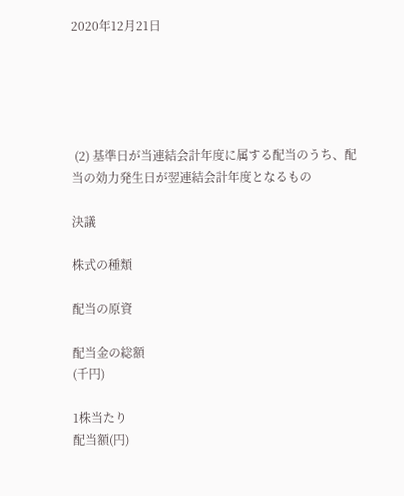2020年12月21日





 (2) 基準日が当連結会計年度に属する配当のうち、配当の効力発生日が翌連結会計年度となるもの

決議

株式の種類

配当の原資

配当金の総額
(千円)

1株当たり
配当額(円)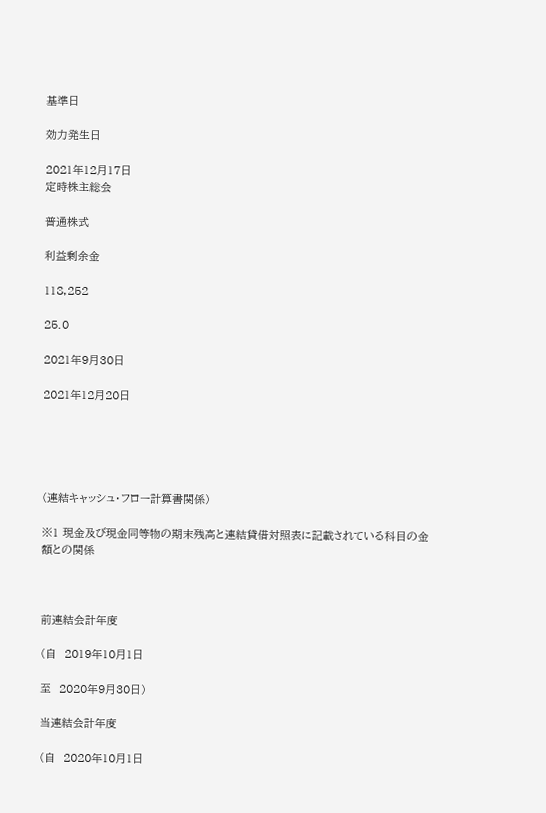基準日

効力発生日

2021年12月17日
定時株主総会

普通株式

利益剰余金

118,252

25.0

2021年9月30日

2021年12月20日





(連結キャッシュ・フロー計算書関係)

※1 現金及び現金同等物の期末残高と連結貸借対照表に記載されている科目の金額との関係



前連結会計年度

(自  2019年10月1日

至  2020年9月30日)

当連結会計年度

(自  2020年10月1日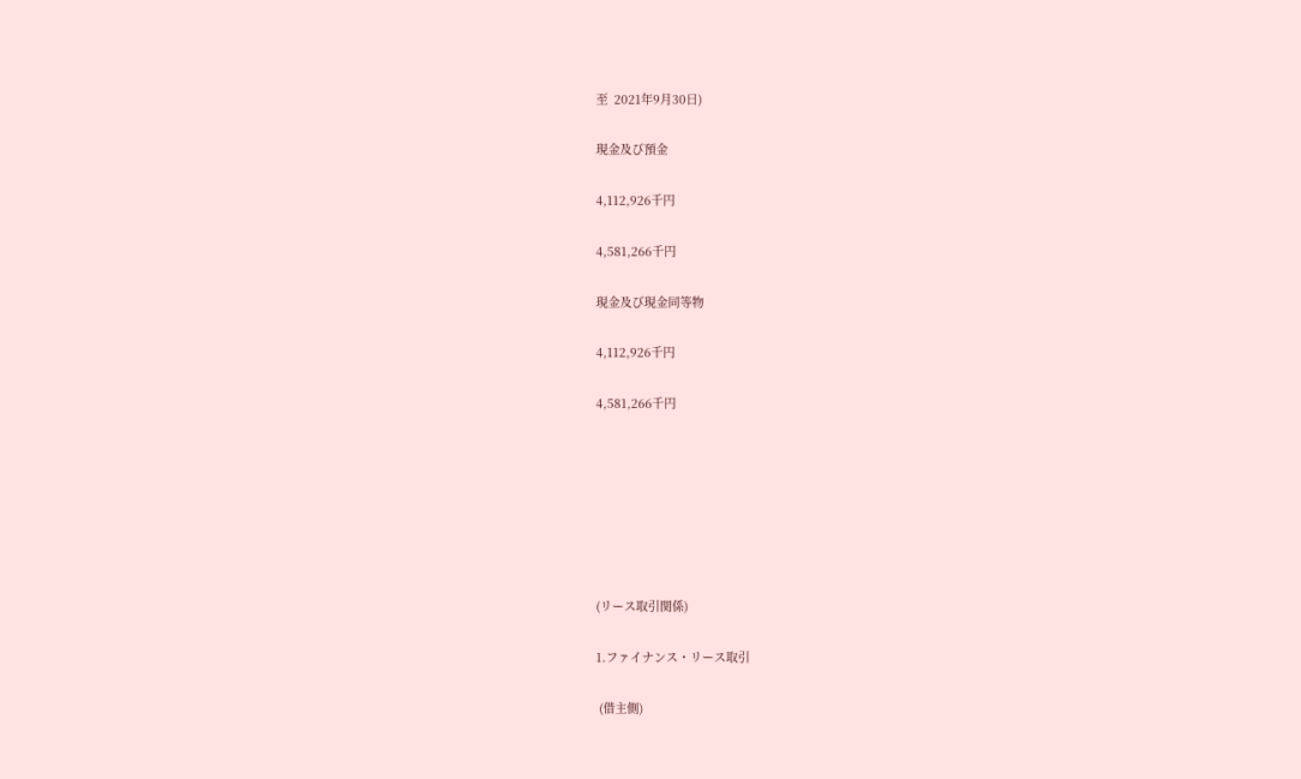至  2021年9月30日)

現金及び預金

4,112,926千円

4,581,266千円

現金及び現金同等物

4,112,926千円

4,581,266千円







(リース取引関係)

1.ファイナンス・リース取引

 (借主側)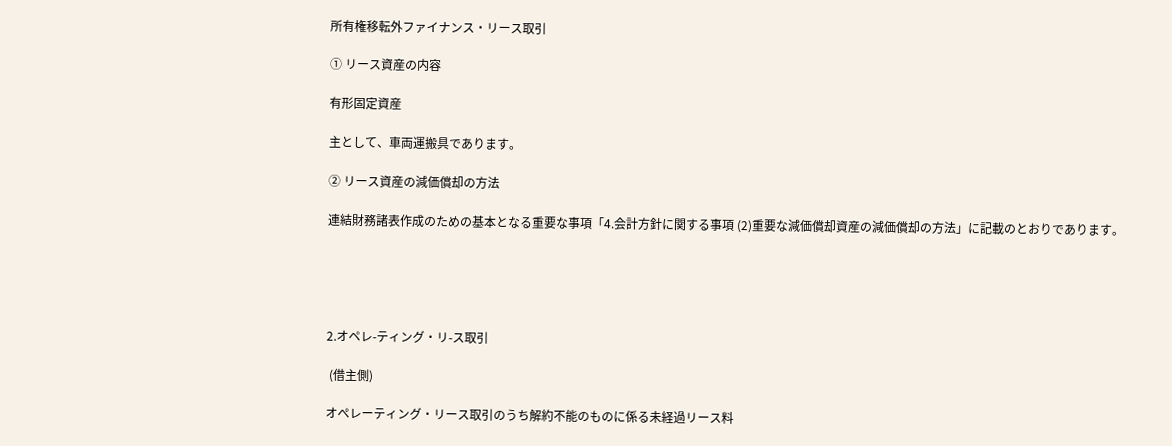所有権移転外ファイナンス・リース取引

① リース資産の内容

有形固定資産

主として、車両運搬具であります。

② リース資産の減価償却の方法

連結財務諸表作成のための基本となる重要な事項「4.会計方針に関する事項 (2)重要な減価償却資産の減価償却の方法」に記載のとおりであります。





2.オペレ-ティング・リ-ス取引

 (借主側)

オぺレーティング・リース取引のうち解約不能のものに係る未経過リース料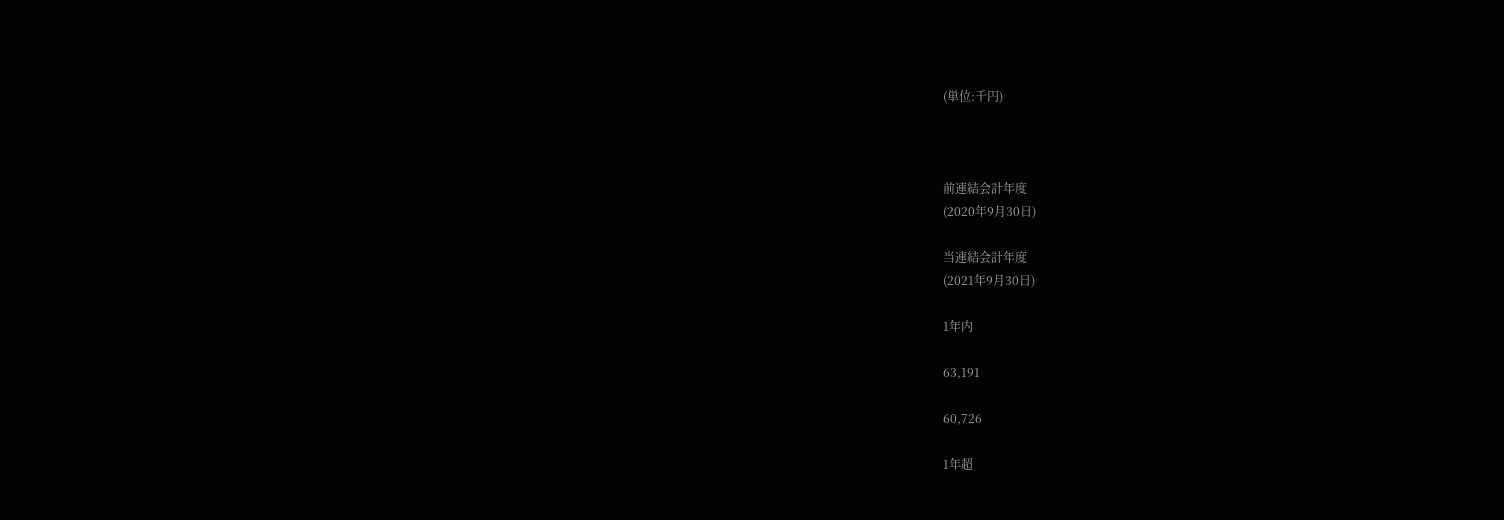(単位:千円)



前連結会計年度
(2020年9月30日)

当連結会計年度
(2021年9月30日)

1年内

63,191

60,726

1年超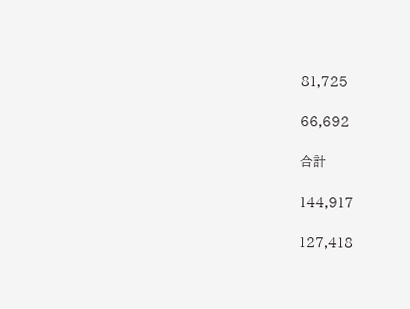81,725

66,692

合計

144,917

127,418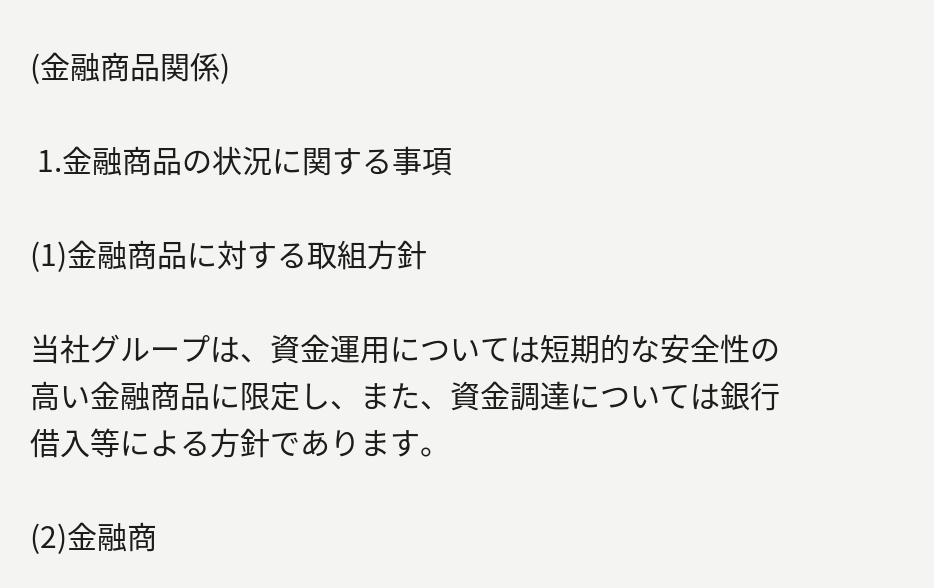(金融商品関係)

 1.金融商品の状況に関する事項

(1)金融商品に対する取組方針

当社グループは、資金運用については短期的な安全性の高い金融商品に限定し、また、資金調達については銀行借入等による方針であります。

(2)金融商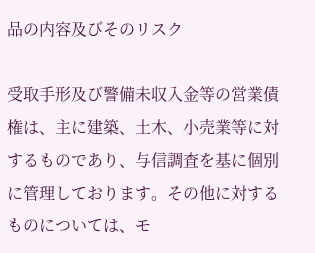品の内容及びそのリスク

受取手形及び警備未収入金等の営業債権は、主に建築、土木、小売業等に対するものであり、与信調査を基に個別に管理しております。その他に対するものについては、モ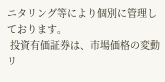ニタリング等により個別に管理しております。
 投資有価証券は、市場価格の変動リ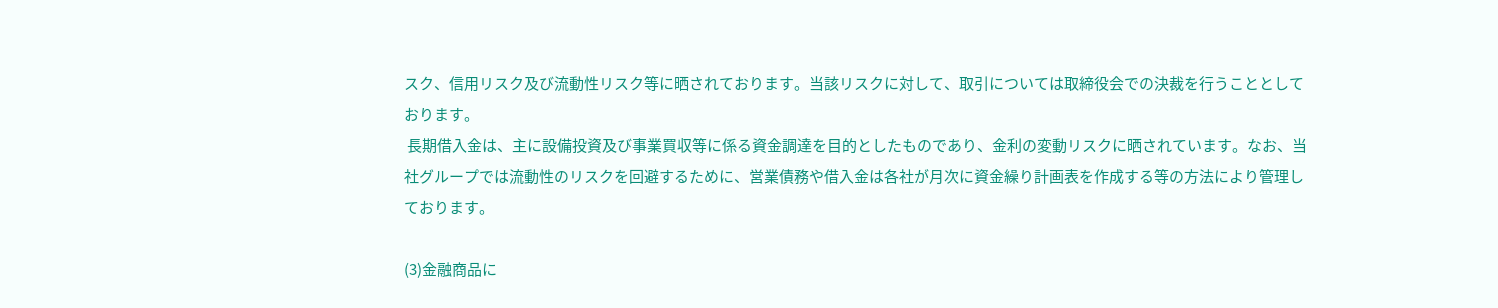スク、信用リスク及び流動性リスク等に晒されております。当該リスクに対して、取引については取締役会での決裁を行うこととしております。
 長期借入金は、主に設備投資及び事業買収等に係る資金調達を目的としたものであり、金利の変動リスクに晒されています。なお、当社グループでは流動性のリスクを回避するために、営業債務や借入金は各社が月次に資金繰り計画表を作成する等の方法により管理しております。

(3)金融商品に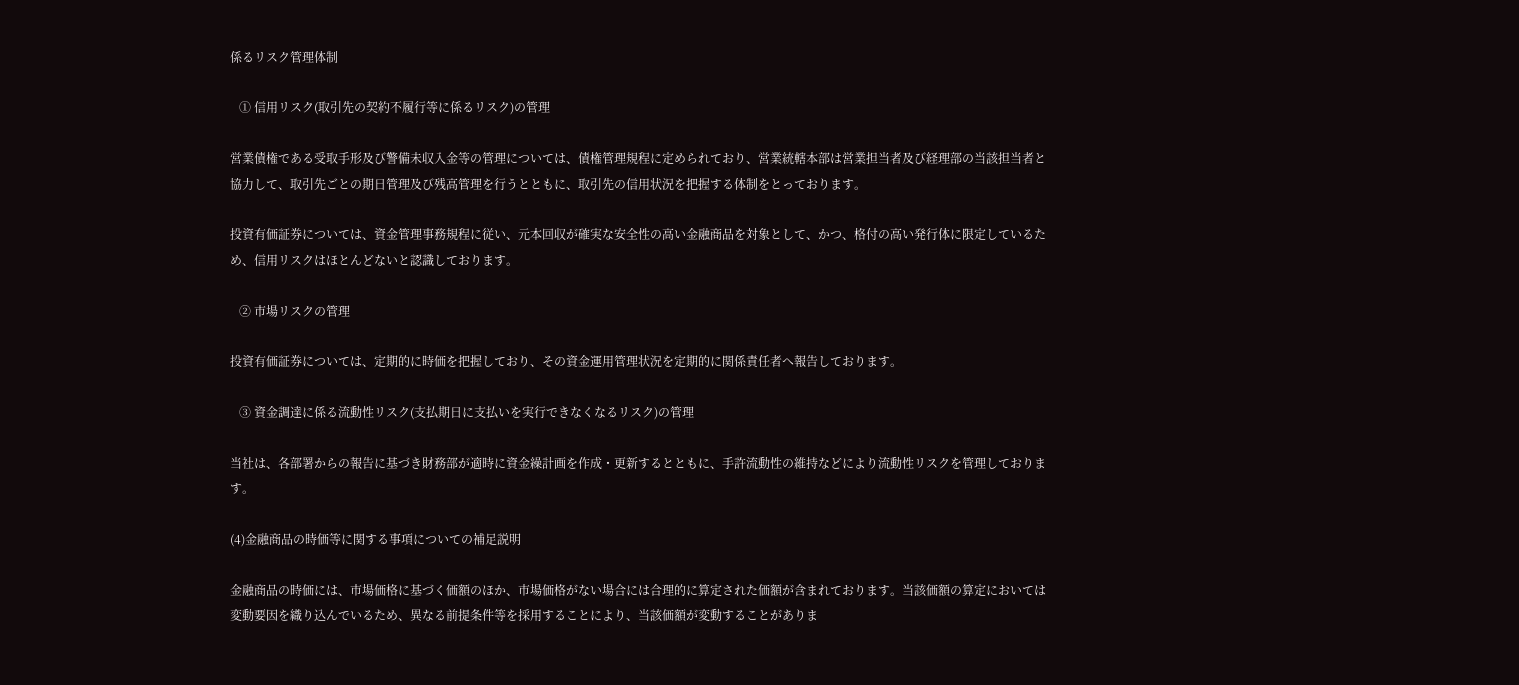係るリスク管理体制

   ① 信用リスク(取引先の契約不履行等に係るリスク)の管理

営業債権である受取手形及び警備未収入金等の管理については、債権管理規程に定められており、営業統轄本部は営業担当者及び経理部の当該担当者と協力して、取引先ごとの期日管理及び残高管理を行うとともに、取引先の信用状況を把握する体制をとっております。

投資有価証券については、資金管理事務規程に従い、元本回収が確実な安全性の高い金融商品を対象として、かつ、格付の高い発行体に限定しているため、信用リスクはほとんどないと認識しております。

   ② 市場リスクの管理

投資有価証券については、定期的に時価を把握しており、その資金運用管理状況を定期的に関係責任者へ報告しております。

   ③ 資金調達に係る流動性リスク(支払期日に支払いを実行できなくなるリスク)の管理

当社は、各部署からの報告に基づき財務部が適時に資金繰計画を作成・更新するとともに、手許流動性の維持などにより流動性リスクを管理しております。

(4)金融商品の時価等に関する事項についての補足説明

金融商品の時価には、市場価格に基づく価額のほか、市場価格がない場合には合理的に算定された価額が含まれております。当該価額の算定においては変動要因を織り込んでいるため、異なる前提条件等を採用することにより、当該価額が変動することがありま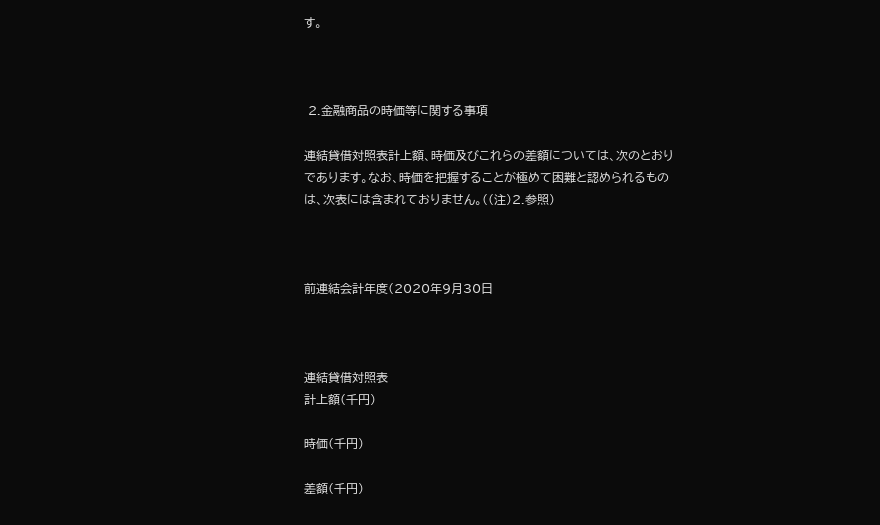す。



 2.金融商品の時価等に関する事項

連結貸借対照表計上額、時価及びこれらの差額については、次のとおりであります。なお、時価を把握することが極めて困難と認められるものは、次表には含まれておりません。((注)2.参照)



前連結会計年度(2020年9月30日



連結貸借対照表
計上額(千円)

時価(千円)

差額(千円)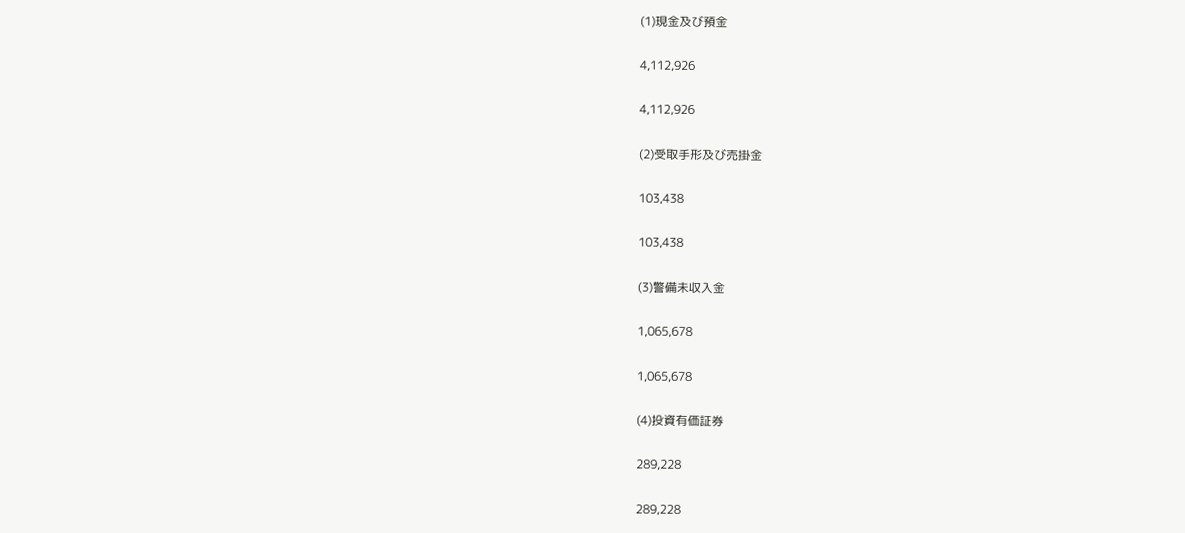(1)現金及び預金

4,112,926

4,112,926

(2)受取手形及び売掛金

103,438

103,438

(3)警備未収入金

1,065,678

1,065,678

(4)投資有価証券

289,228

289,228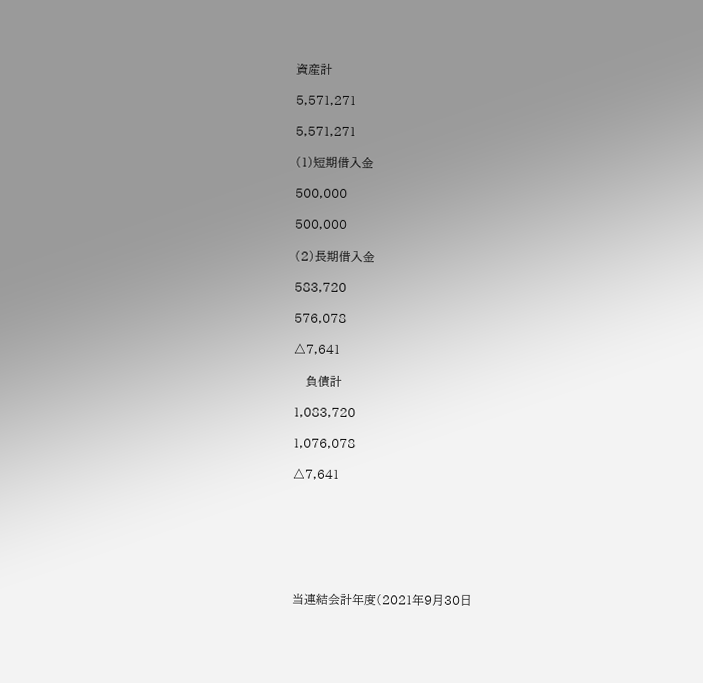資産計

5,571,271

5,571,271

(1)短期借入金

500,000

500,000

(2)長期借入金

583,720

576,078

△7,641

   負債計

1,083,720

1,076,078

△7,641







当連結会計年度(2021年9月30日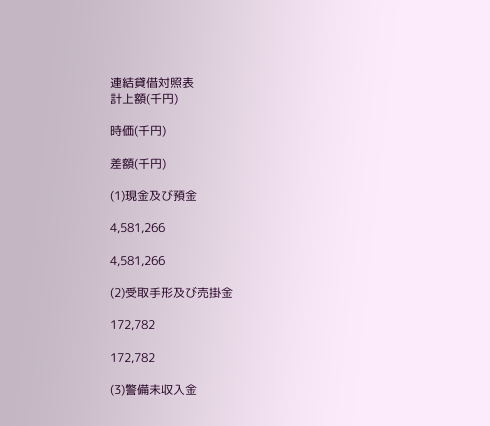連結貸借対照表
計上額(千円)

時価(千円)

差額(千円)

(1)現金及び預金

4,581,266

4,581,266

(2)受取手形及び売掛金

172,782

172,782

(3)警備未収入金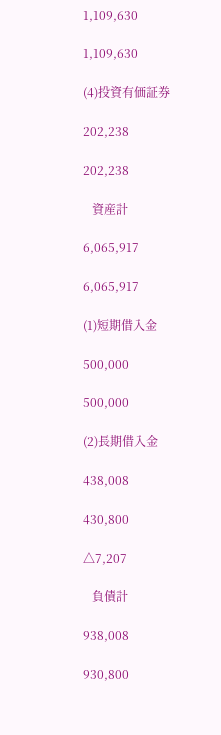1,109,630

1,109,630

(4)投資有価証券

202,238

202,238

   資産計

6,065,917

6,065,917

(1)短期借入金

500,000

500,000

(2)長期借入金

438,008

430,800

△7,207

   負債計

938,008

930,800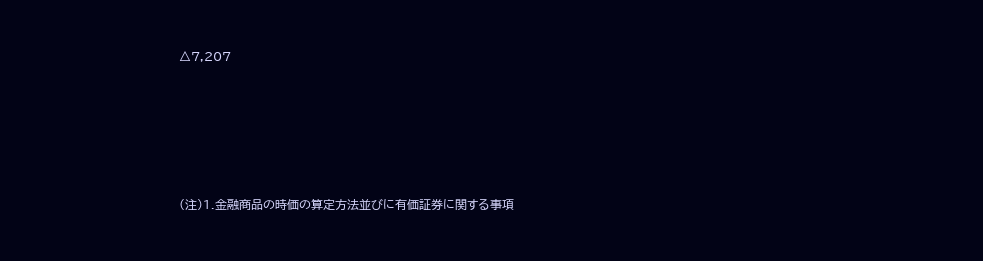△7,207





(注)1.金融商品の時価の算定方法並びに有価証券に関する事項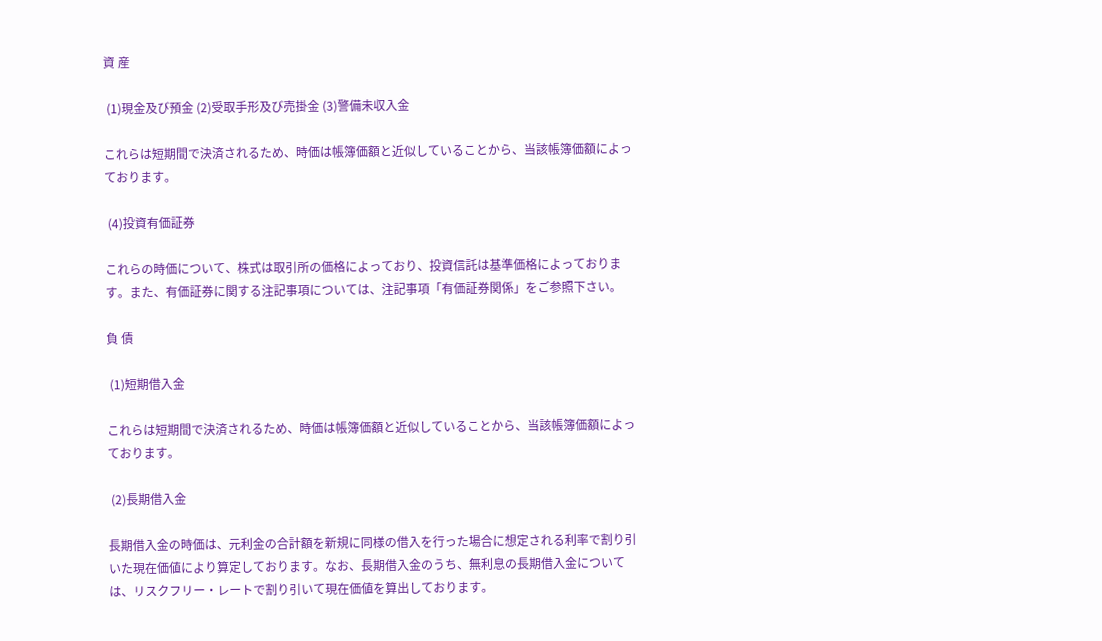資 産

 (1)現金及び預金 (2)受取手形及び売掛金 (3)警備未収入金

これらは短期間で決済されるため、時価は帳簿価額と近似していることから、当該帳簿価額によっております。

 (4)投資有価証券

これらの時価について、株式は取引所の価格によっており、投資信託は基準価格によっております。また、有価証券に関する注記事項については、注記事項「有価証券関係」をご参照下さい。

負 債

 (1)短期借入金

これらは短期間で決済されるため、時価は帳簿価額と近似していることから、当該帳簿価額によっております。

 (2)長期借入金

長期借入金の時価は、元利金の合計額を新規に同様の借入を行った場合に想定される利率で割り引いた現在価値により算定しております。なお、長期借入金のうち、無利息の長期借入金については、リスクフリー・レートで割り引いて現在価値を算出しております。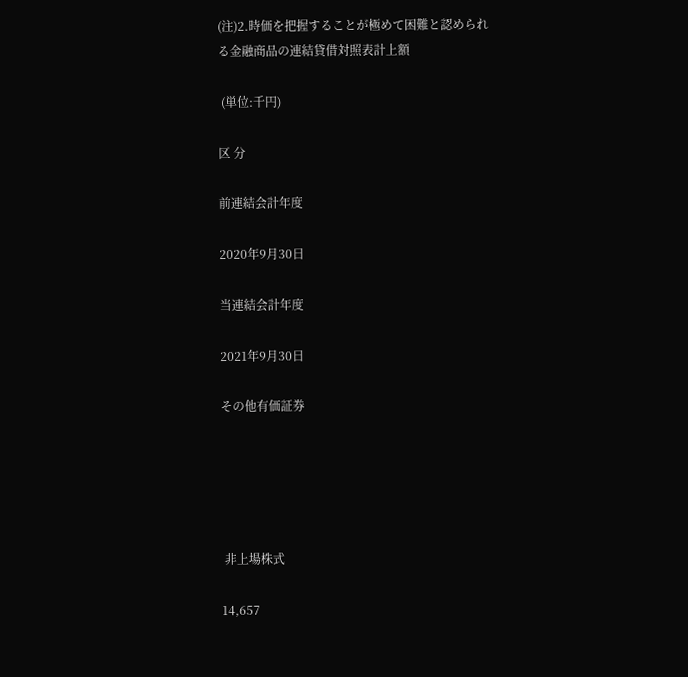(注)2.時価を把握することが極めて困難と認められる金融商品の連結貸借対照表計上額

 (単位:千円)

区 分

前連結会計年度

2020年9月30日

当連結会計年度

2021年9月30日

その他有価証券





 非上場株式

14,657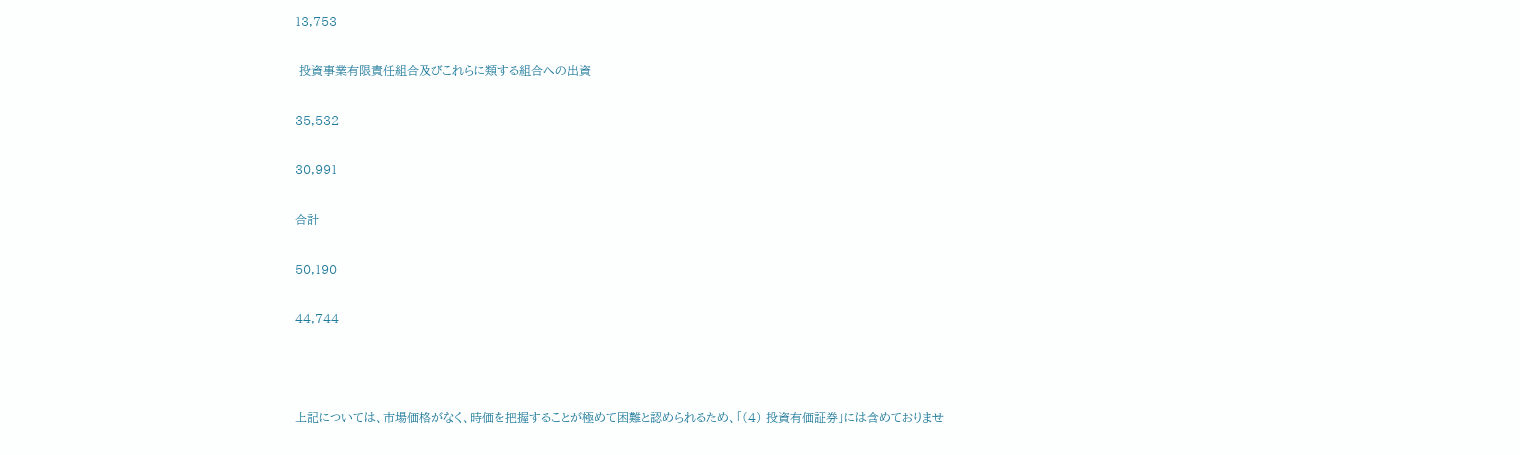13,753

 投資事業有限責任組合及びこれらに類する組合への出資

35,532

30,991

合計

50,190

44,744



上記については、市場価格がなく、時価を把握することが極めて困難と認められるため、「(4) 投資有価証券」には含めておりませ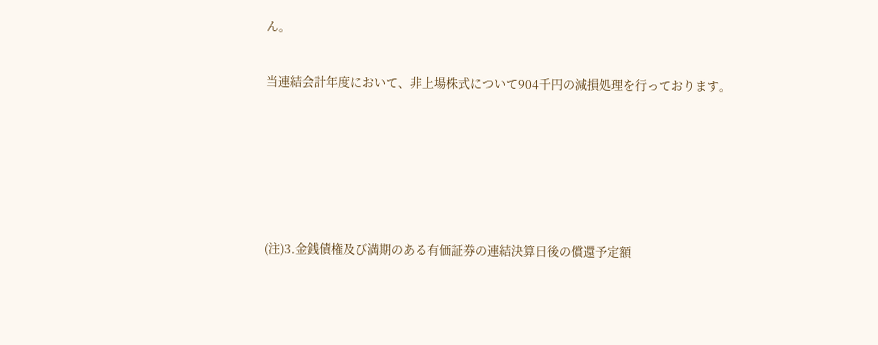ん。

当連結会計年度において、非上場株式について904千円の減損処理を行っております。





(注)3.金銭債権及び満期のある有価証券の連結決算日後の償還予定額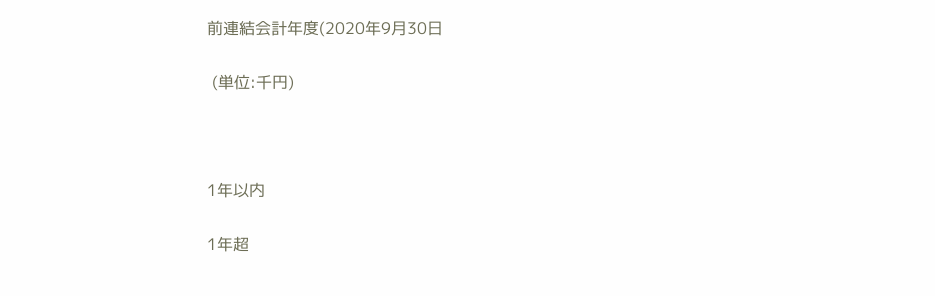前連結会計年度(2020年9月30日

 (単位:千円)



1年以内

1年超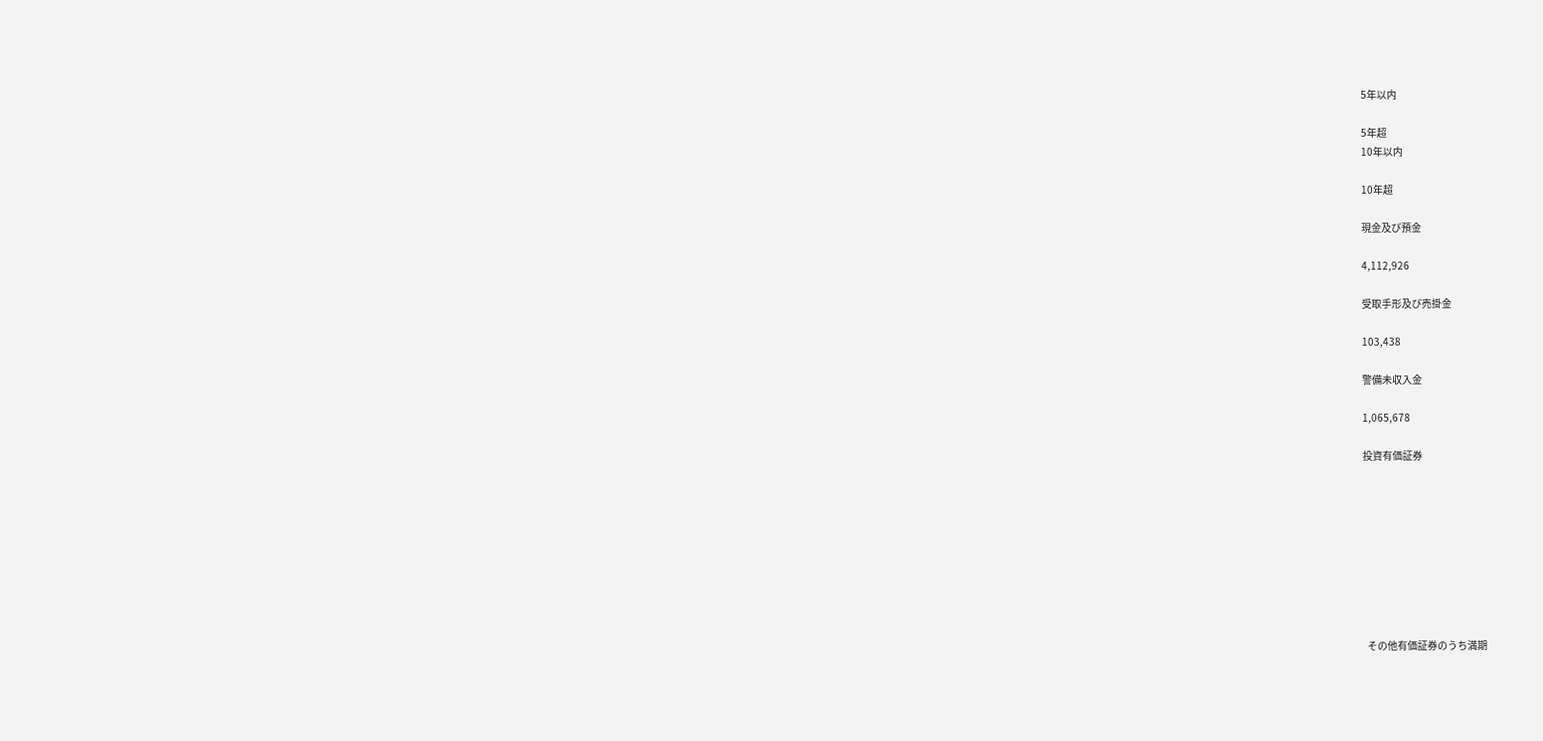5年以内

5年超
10年以内

10年超

現金及び預金

4,112,926

受取手形及び売掛金

103,438

警備未収入金

1,065,678

投資有価証券









  その他有価証券のうち満期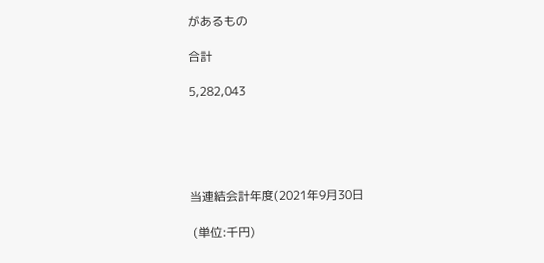があるもの

合計

5,282,043





当連結会計年度(2021年9月30日

 (単位:千円)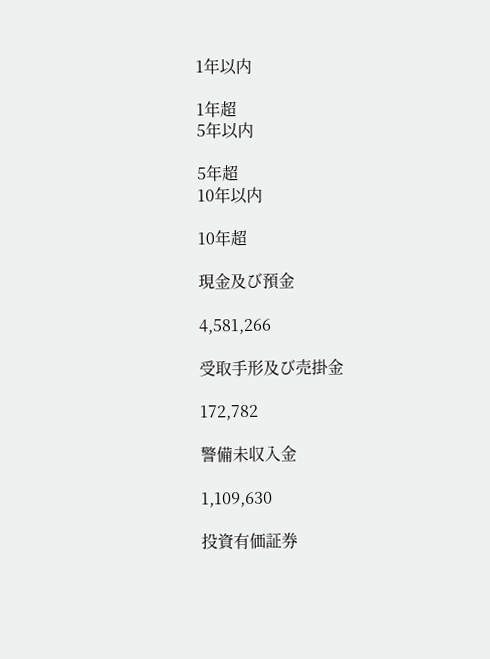1年以内

1年超
5年以内

5年超
10年以内

10年超

現金及び預金

4,581,266

受取手形及び売掛金

172,782

警備未収入金

1,109,630

投資有価証券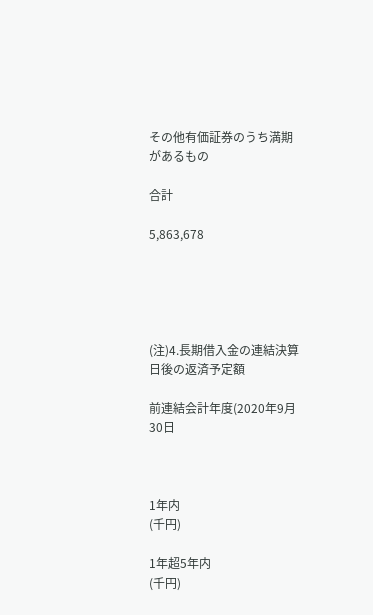その他有価証券のうち満期があるもの

合計

5,863,678





(注)4.長期借入金の連結決算日後の返済予定額

前連結会計年度(2020年9月30日



1年内
(千円)

1年超5年内
(千円)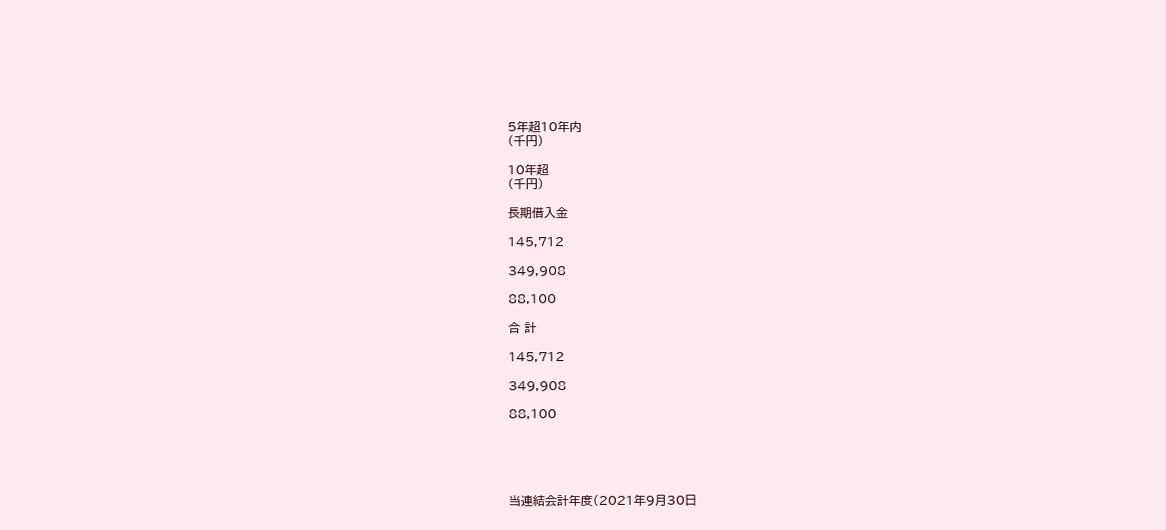5年超10年内
(千円)

10年超
(千円)

長期借入金

145,712

349,908

88,100

合 計

145,712

349,908

88,100





当連結会計年度(2021年9月30日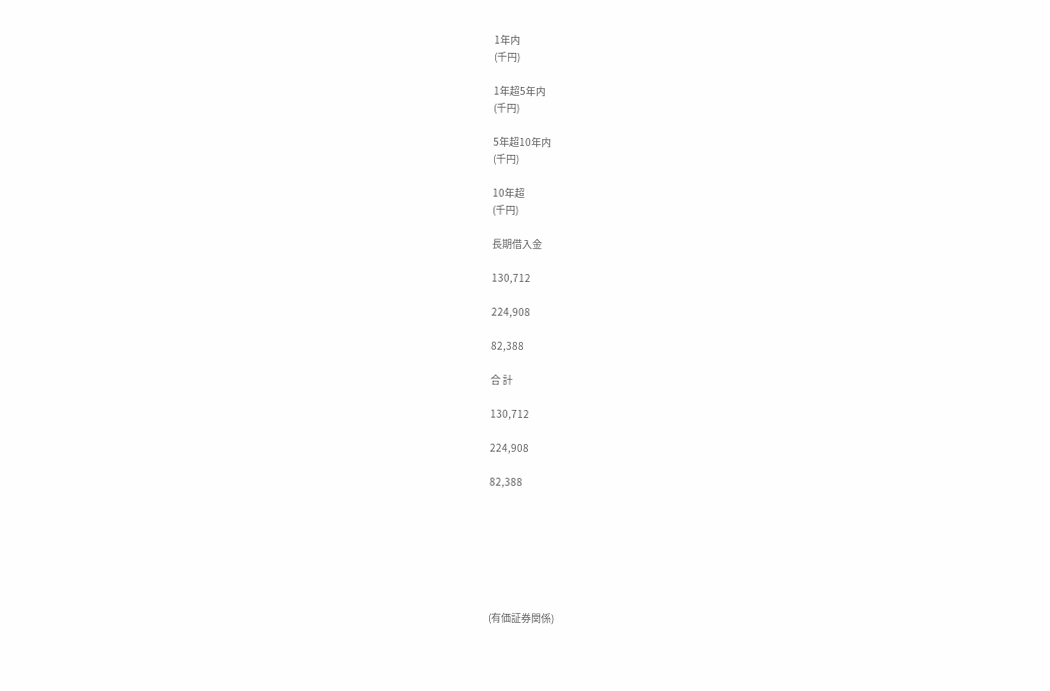1年内
(千円)

1年超5年内
(千円)

5年超10年内
(千円)

10年超
(千円)

長期借入金

130,712

224,908

82,388

合 計

130,712

224,908

82,388







(有価証券関係)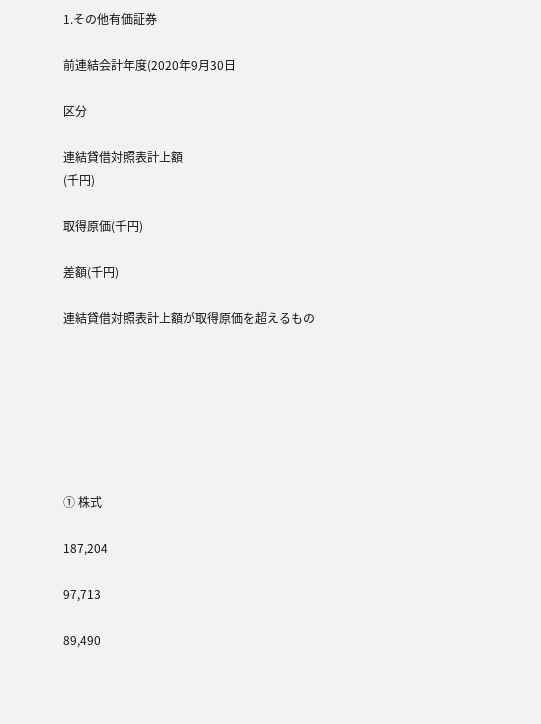1.その他有価証券

前連結会計年度(2020年9月30日

区分

連結貸借対照表計上額
(千円)

取得原価(千円)

差額(千円)

連結貸借対照表計上額が取得原価を超えるもの







① 株式

187,204

97,713

89,490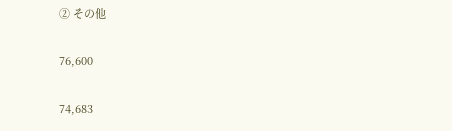② その他

76,600

74,683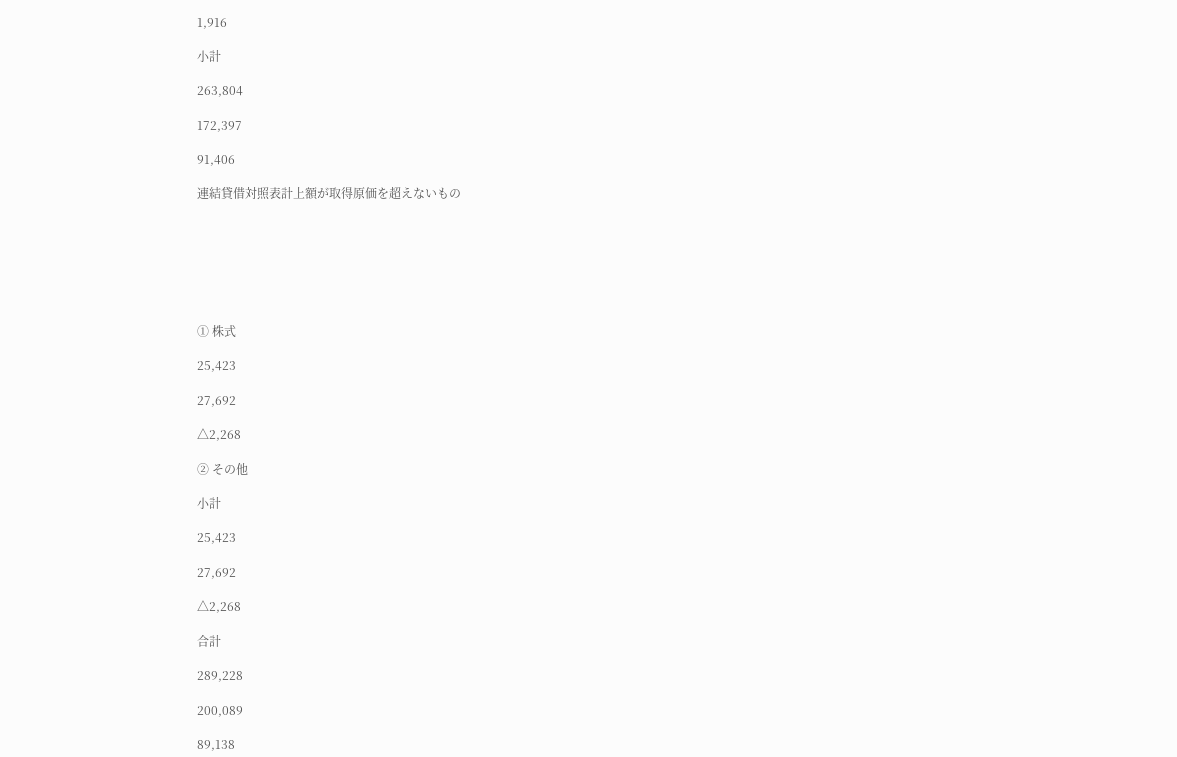1,916

小計

263,804

172,397

91,406

連結貸借対照表計上額が取得原価を超えないもの







① 株式

25,423

27,692

△2,268

② その他

小計

25,423

27,692

△2,268

合計

289,228

200,089

89,138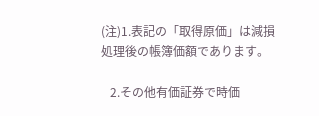(注)1.表記の「取得原価」は減損処理後の帳簿価額であります。

   2.その他有価証券で時価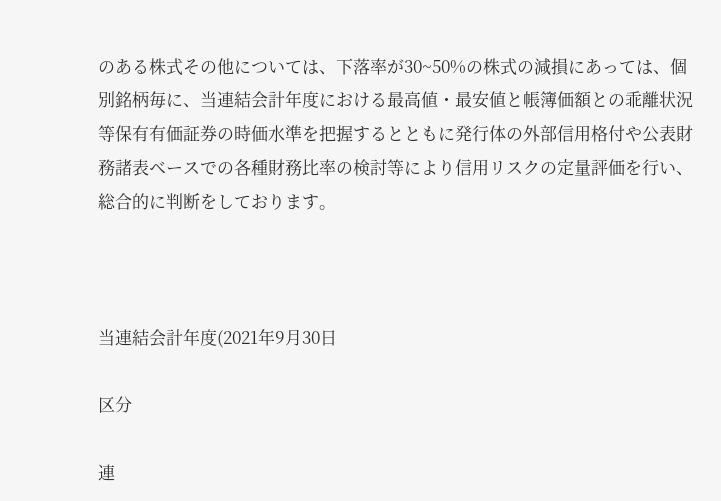のある株式その他については、下落率が30~50%の株式の減損にあっては、個別銘柄毎に、当連結会計年度における最高値・最安値と帳簿価額との乖離状況等保有有価証券の時価水準を把握するとともに発行体の外部信用格付や公表財務諸表ベースでの各種財務比率の検討等により信用リスクの定量評価を行い、総合的に判断をしております。



当連結会計年度(2021年9月30日

区分

連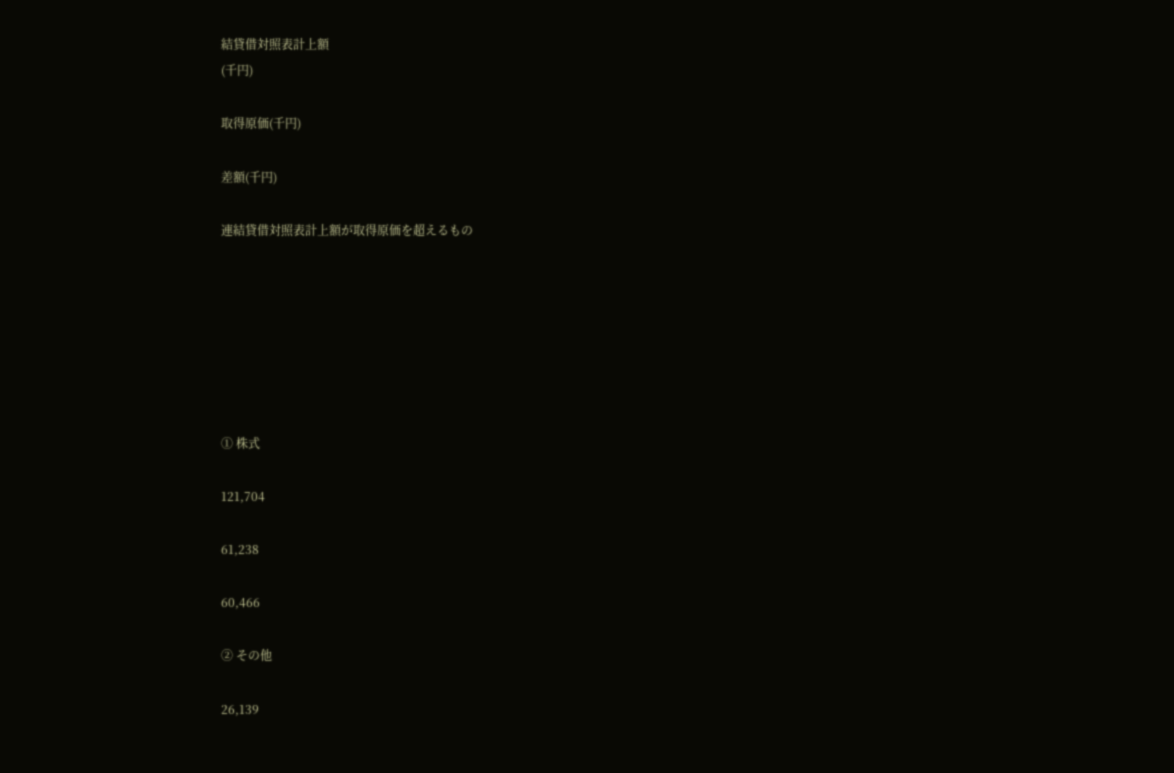結貸借対照表計上額
(千円)

取得原価(千円)

差額(千円)

連結貸借対照表計上額が取得原価を超えるもの







① 株式

121,704

61,238

60,466

② その他

26,139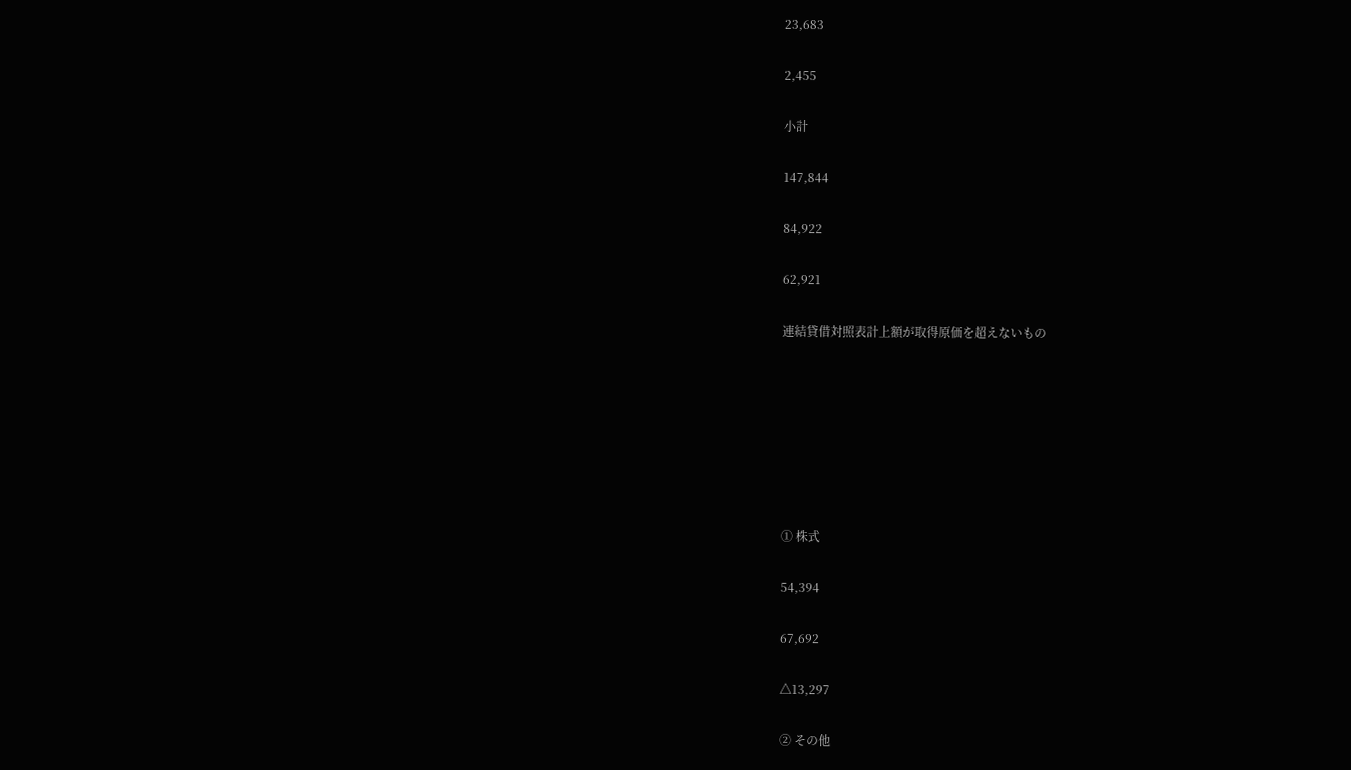23,683

2,455

小計

147,844

84,922

62,921

連結貸借対照表計上額が取得原価を超えないもの







① 株式

54,394

67,692

△13,297

② その他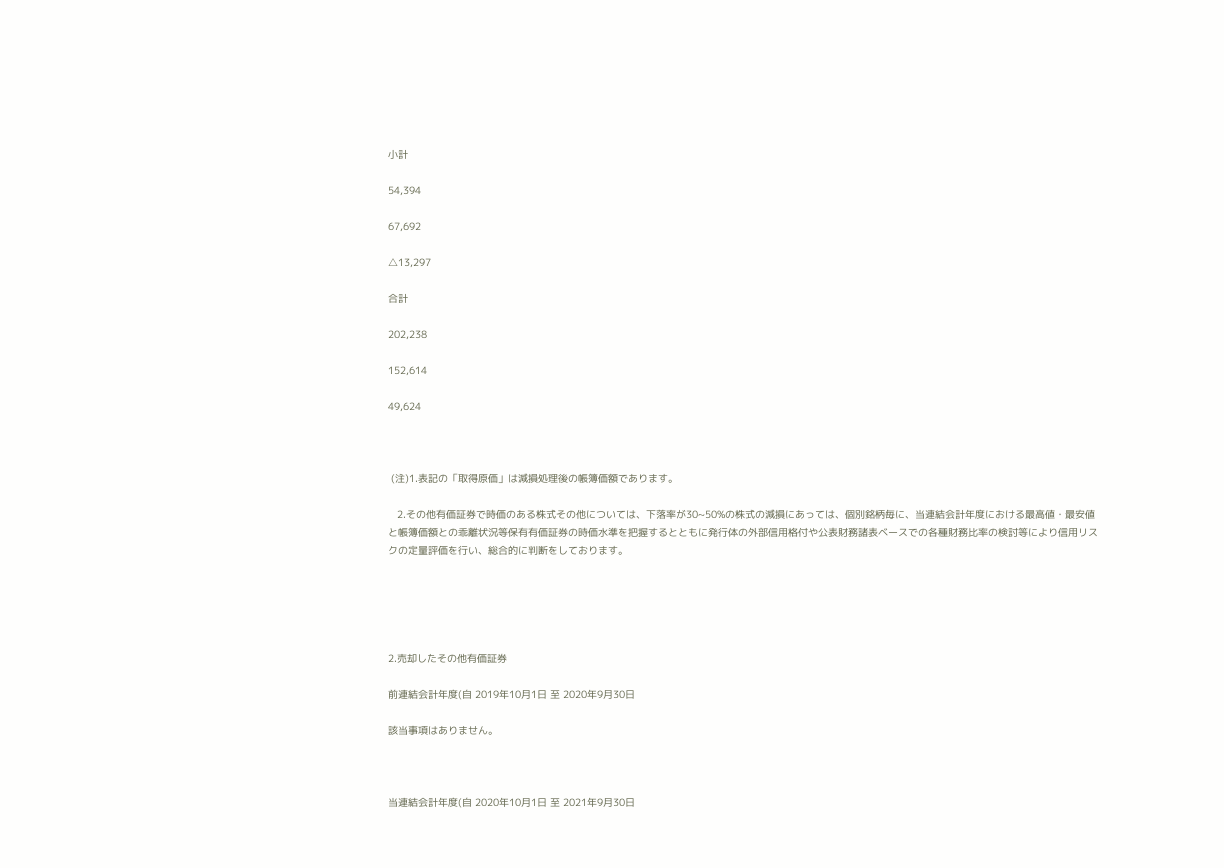小計

54,394

67,692

△13,297

合計

202,238

152,614

49,624



 (注)1.表記の「取得原価」は減損処理後の帳簿価額であります。

   2.その他有価証券で時価のある株式その他については、下落率が30~50%の株式の減損にあっては、個別銘柄毎に、当連結会計年度における最高値・最安値と帳簿価額との乖離状況等保有有価証券の時価水準を把握するとともに発行体の外部信用格付や公表財務諸表ベースでの各種財務比率の検討等により信用リスクの定量評価を行い、総合的に判断をしております。





2.売却したその他有価証券

前連結会計年度(自 2019年10月1日 至 2020年9月30日

該当事項はありません。



当連結会計年度(自 2020年10月1日 至 2021年9月30日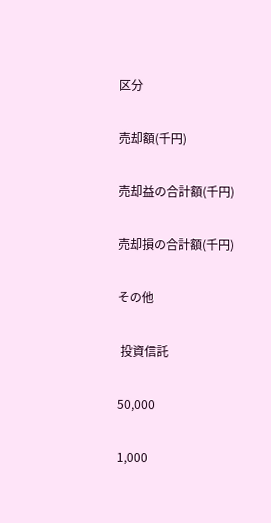区分

売却額(千円)

売却益の合計額(千円)

売却損の合計額(千円)

その他

 投資信託

50,000

1,000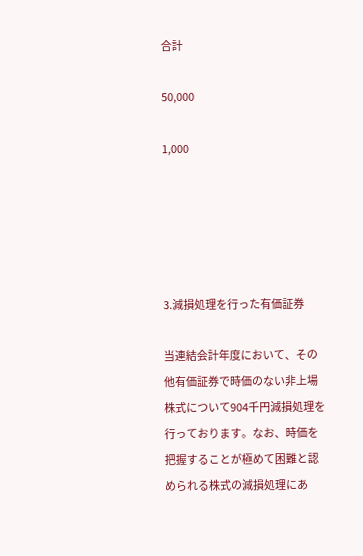合計

50,000

1,000





3.減損処理を行った有価証券

当連結会計年度において、その他有価証券で時価のない非上場株式について904千円減損処理を行っております。なお、時価を把握することが極めて困難と認められる株式の減損処理にあ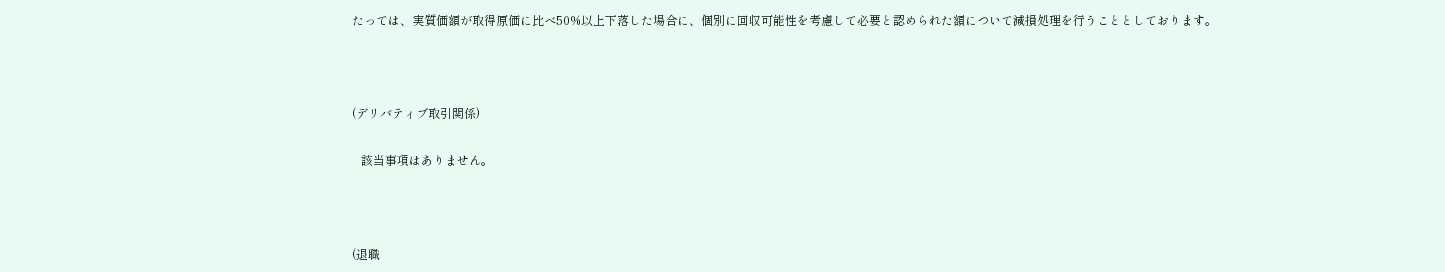たっては、実質価額が取得原価に比べ50%以上下落した場合に、個別に回収可能性を考慮して必要と認められた額について減損処理を行うこととしております。



(デリバティブ取引関係)

   該当事項はありません。



(退職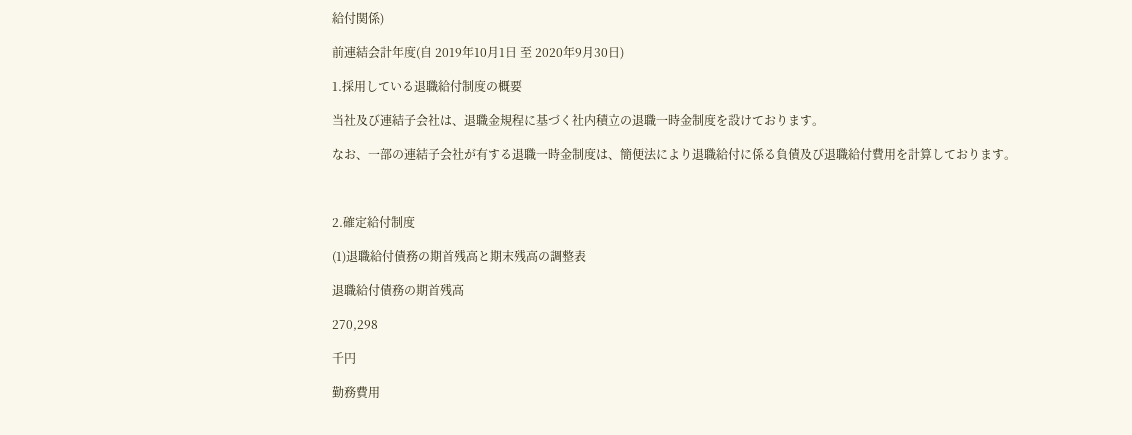給付関係)

前連結会計年度(自 2019年10月1日 至 2020年9月30日)

1.採用している退職給付制度の概要

当社及び連結子会社は、退職金規程に基づく社内積立の退職一時金制度を設けております。

なお、一部の連結子会社が有する退職一時金制度は、簡便法により退職給付に係る負債及び退職給付費用を計算しております。



2.確定給付制度

(1)退職給付債務の期首残高と期末残高の調整表

退職給付債務の期首残高

270,298

千円

勤務費用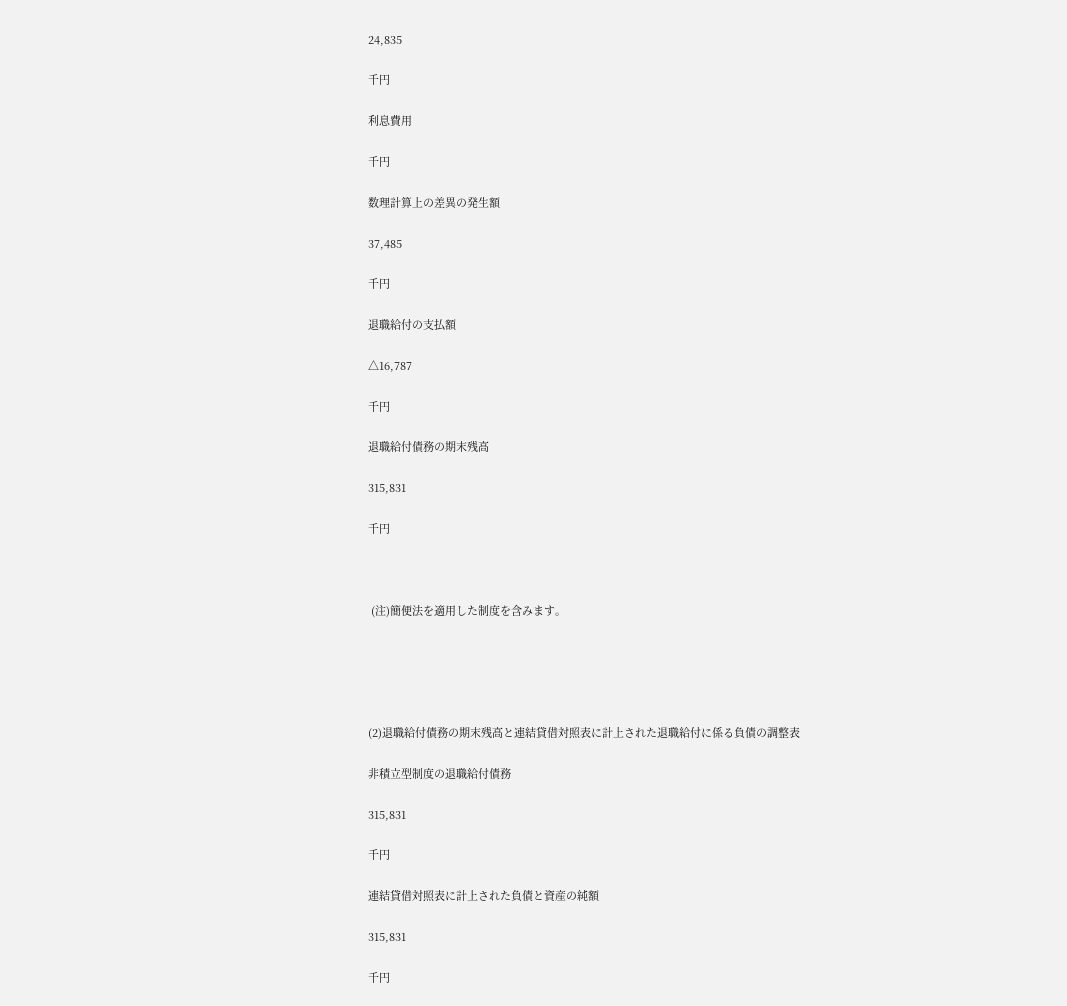24,835

千円

利息費用

千円

数理計算上の差異の発生額

37,485

千円

退職給付の支払額

△16,787

千円

退職給付債務の期末残高

315,831

千円



 (注)簡便法を適用した制度を含みます。





(2)退職給付債務の期末残高と連結貸借対照表に計上された退職給付に係る負債の調整表

非積立型制度の退職給付債務

315,831

千円

連結貸借対照表に計上された負債と資産の純額

315,831

千円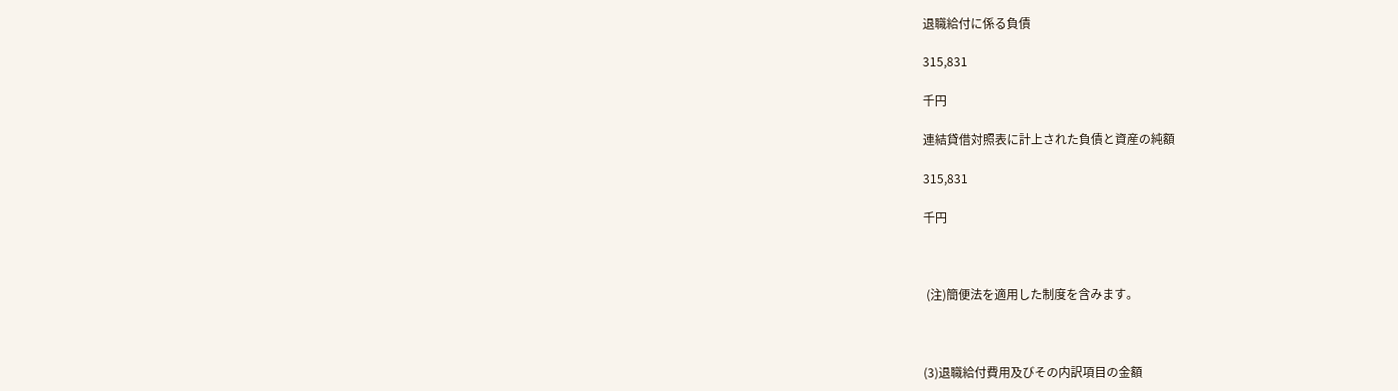退職給付に係る負債

315,831

千円

連結貸借対照表に計上された負債と資産の純額

315,831

千円



 (注)簡便法を適用した制度を含みます。



(3)退職給付費用及びその内訳項目の金額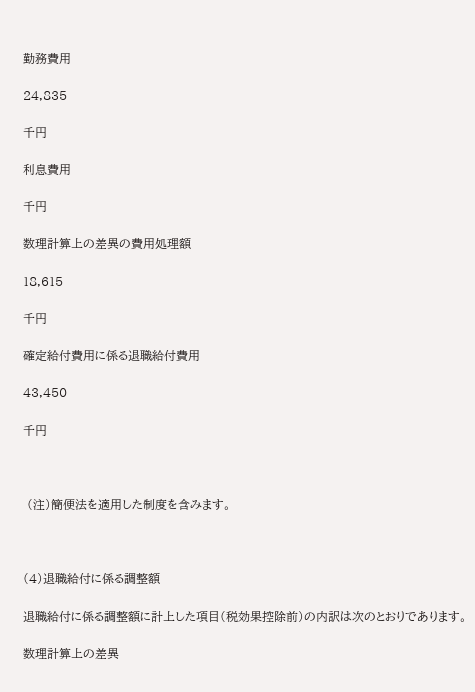勤務費用

24,835

千円

利息費用

千円

数理計算上の差異の費用処理額

18,615

千円

確定給付費用に係る退職給付費用

43,450

千円



 (注)簡便法を適用した制度を含みます。



(4)退職給付に係る調整額

退職給付に係る調整額に計上した項目(税効果控除前)の内訳は次のとおりであります。

数理計算上の差異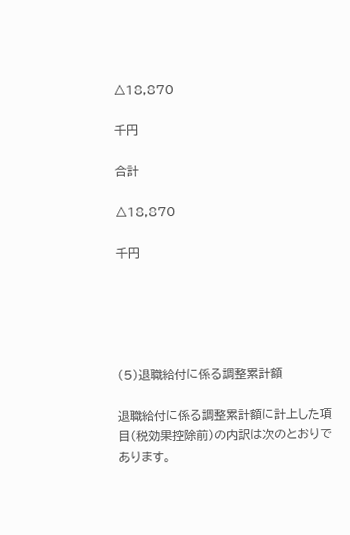△18,870

千円

合計

△18,870

千円





(5)退職給付に係る調整累計額

退職給付に係る調整累計額に計上した項目(税効果控除前)の内訳は次のとおりであります。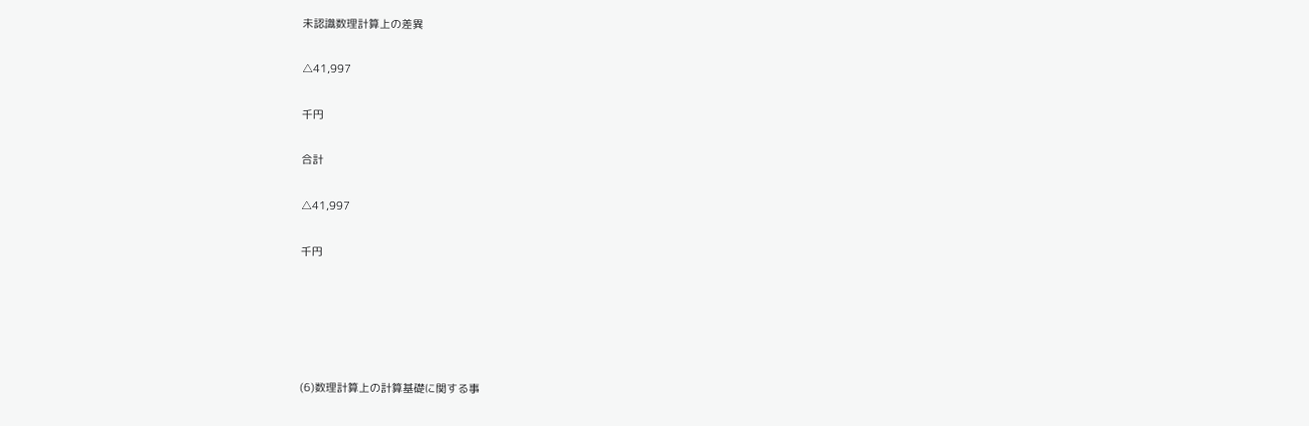未認識数理計算上の差異

△41,997

千円

合計

△41,997

千円





(6)数理計算上の計算基礎に関する事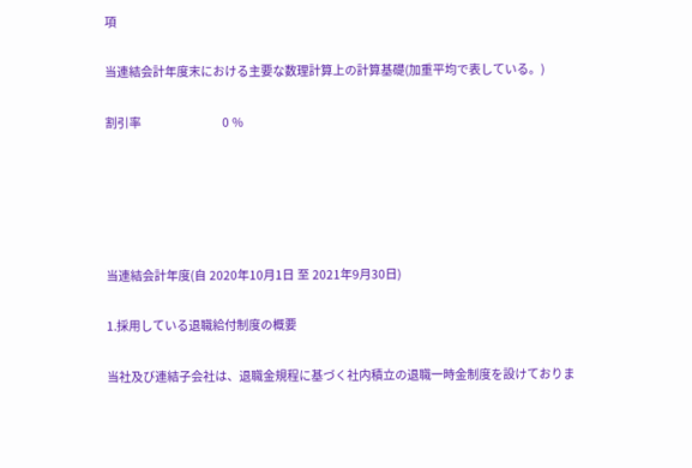項

当連結会計年度末における主要な数理計算上の計算基礎(加重平均で表している。)

割引率                           0 %





当連結会計年度(自 2020年10月1日 至 2021年9月30日)

1.採用している退職給付制度の概要

当社及び連結子会社は、退職金規程に基づく社内積立の退職一時金制度を設けておりま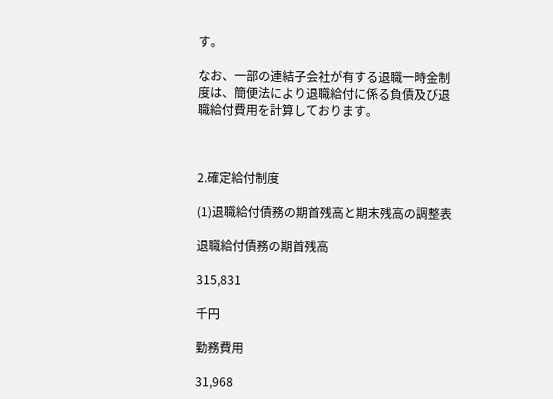す。

なお、一部の連結子会社が有する退職一時金制度は、簡便法により退職給付に係る負債及び退職給付費用を計算しております。



2.確定給付制度

(1)退職給付債務の期首残高と期末残高の調整表

退職給付債務の期首残高

315,831

千円

勤務費用

31,968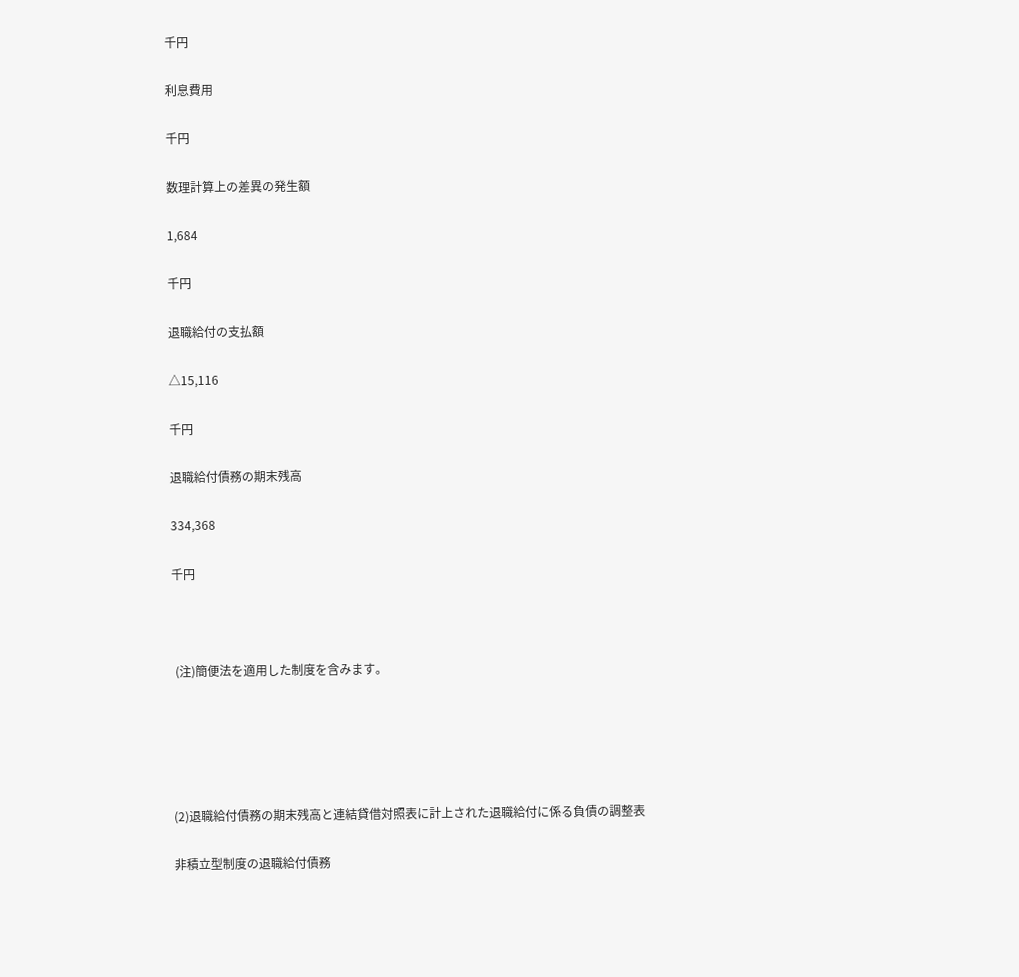千円

利息費用

千円

数理計算上の差異の発生額

1,684

千円

退職給付の支払額

△15,116

千円

退職給付債務の期末残高

334,368

千円



 (注)簡便法を適用した制度を含みます。





(2)退職給付債務の期末残高と連結貸借対照表に計上された退職給付に係る負債の調整表

非積立型制度の退職給付債務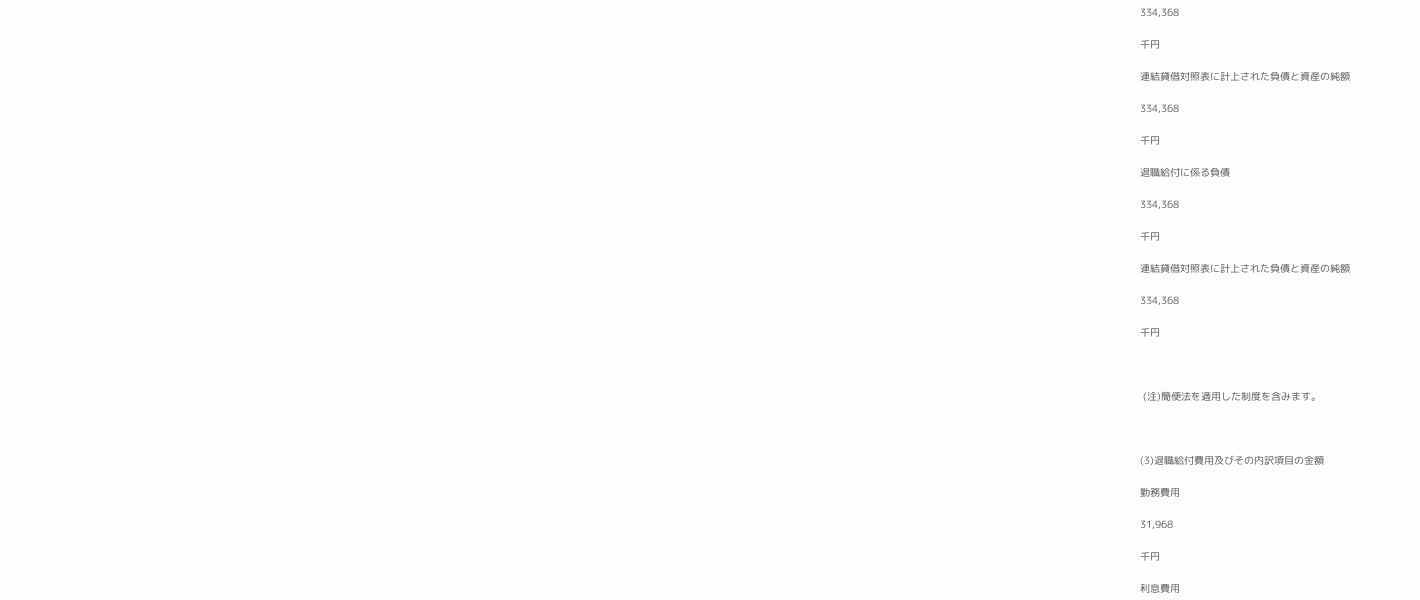334,368

千円

連結貸借対照表に計上された負債と資産の純額

334,368

千円

退職給付に係る負債

334,368

千円

連結貸借対照表に計上された負債と資産の純額

334,368

千円



 (注)簡便法を適用した制度を含みます。



(3)退職給付費用及びその内訳項目の金額

勤務費用

31,968

千円

利息費用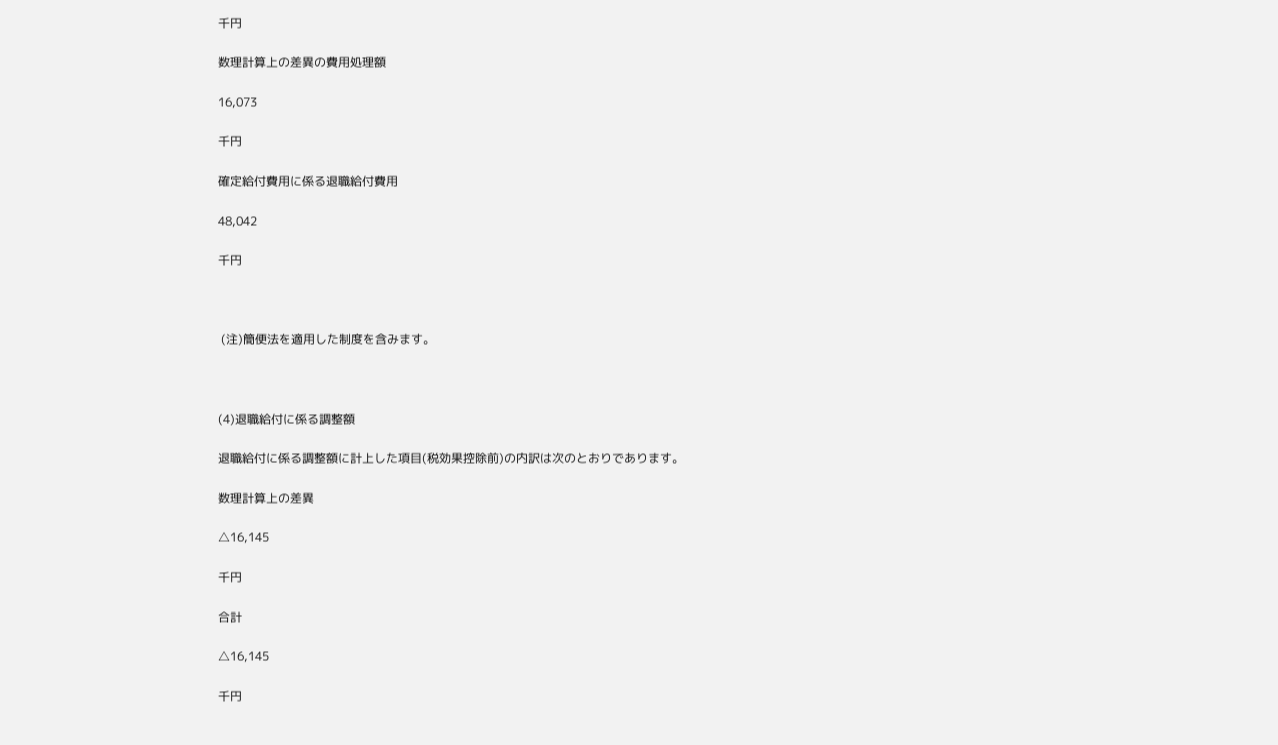千円

数理計算上の差異の費用処理額

16,073

千円

確定給付費用に係る退職給付費用

48,042

千円



 (注)簡便法を適用した制度を含みます。



(4)退職給付に係る調整額

退職給付に係る調整額に計上した項目(税効果控除前)の内訳は次のとおりであります。

数理計算上の差異

△16,145

千円

合計

△16,145

千円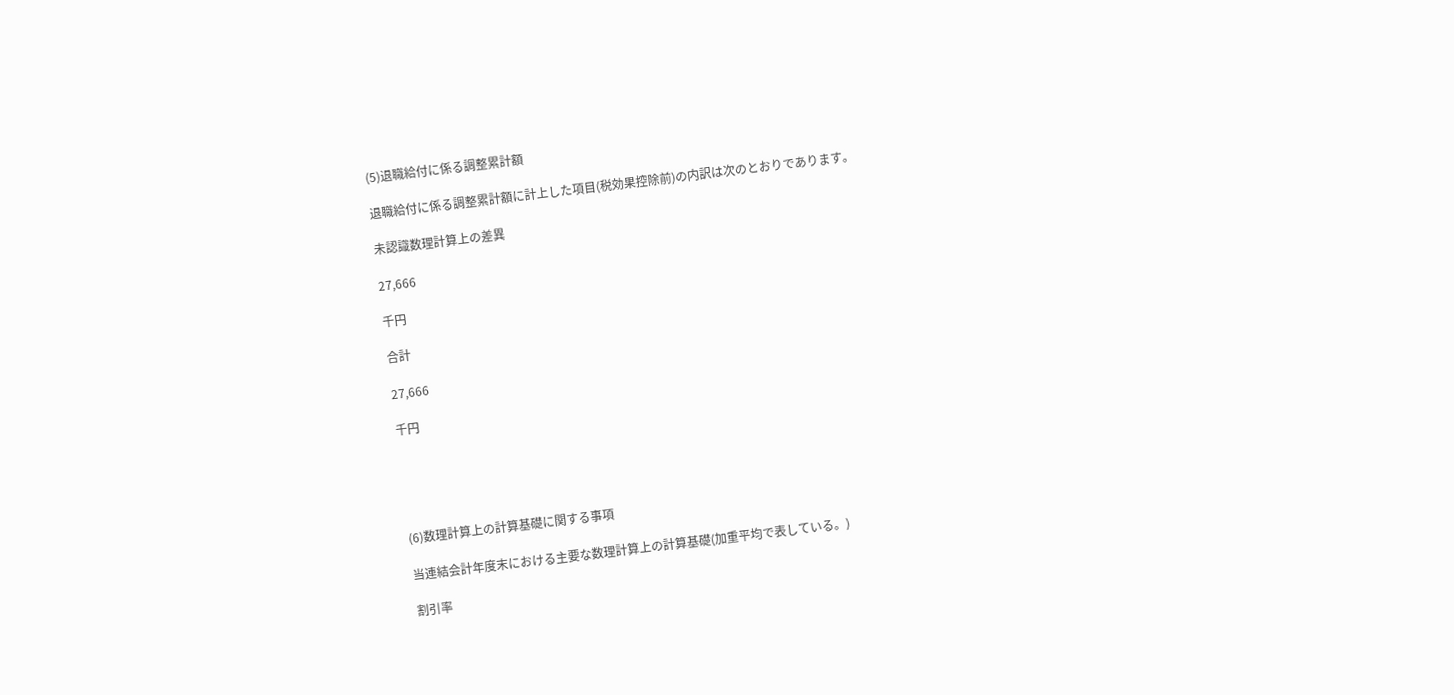(5)退職給付に係る調整累計額

退職給付に係る調整累計額に計上した項目(税効果控除前)の内訳は次のとおりであります。

未認識数理計算上の差異

27,666

千円

合計

27,666

千円





(6)数理計算上の計算基礎に関する事項

当連結会計年度末における主要な数理計算上の計算基礎(加重平均で表している。)

割引率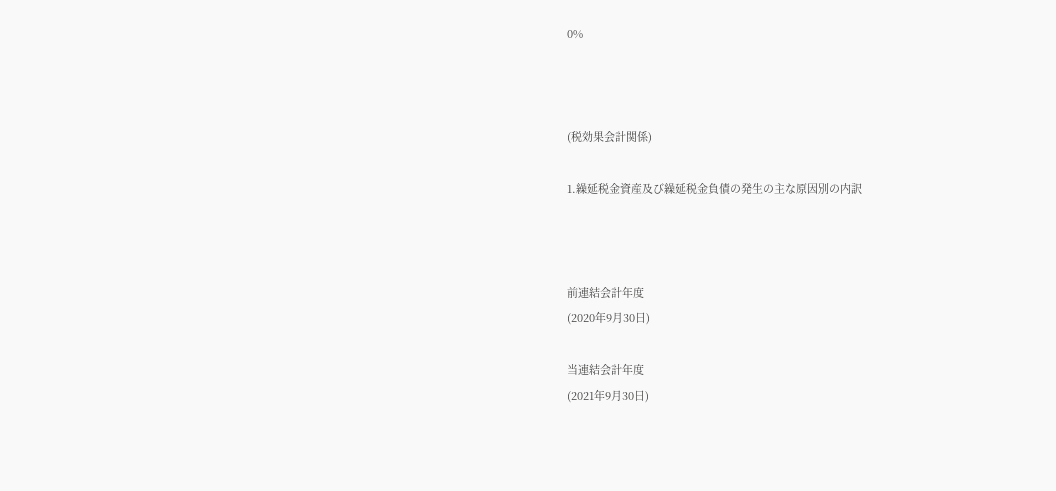0%



(税効果会計関係)

1.繰延税金資産及び繰延税金負債の発生の主な原因別の内訳



前連結会計年度
(2020年9月30日)

当連結会計年度
(2021年9月30日)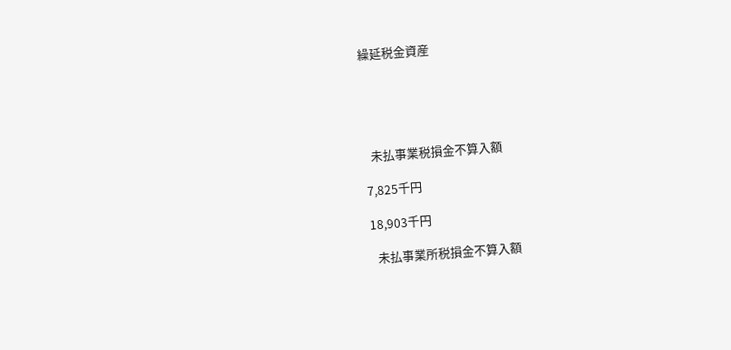繰延税金資産





  未払事業税損金不算入額

7,825千円

18,903千円

  未払事業所税損金不算入額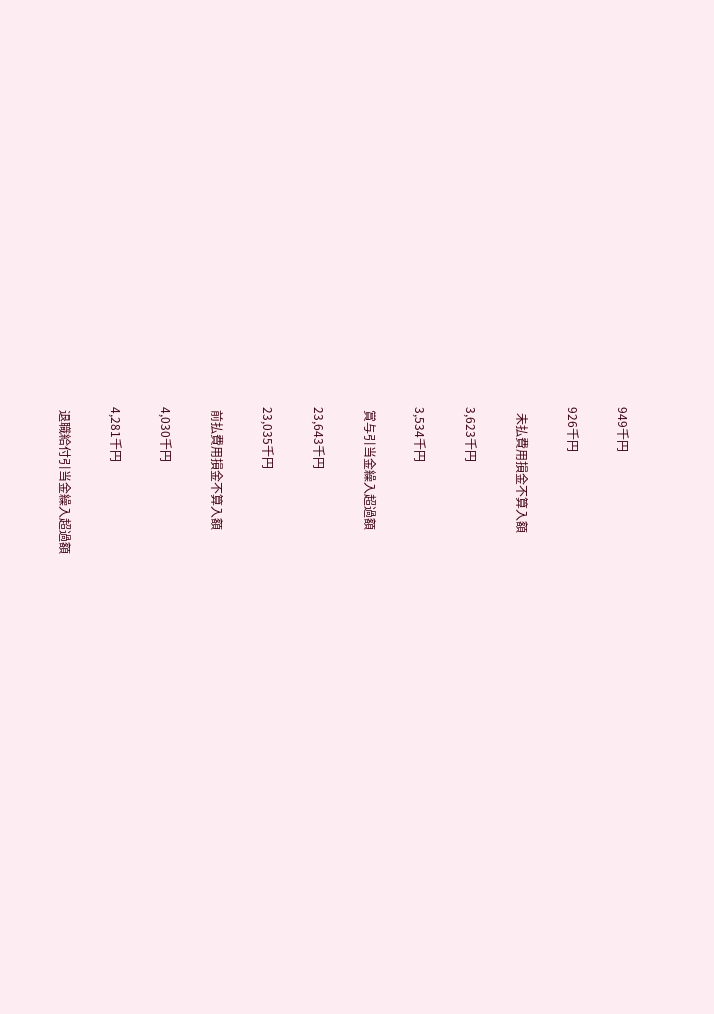949千円

926千円

  未払費用損金不算入額

3,623千円

3,534千円

 賞与引当金繰入超過額

23,643千円

23,035千円

 前払費用損金不算入額

4,030千円

4,281千円

 退職給付引当金繰入超過額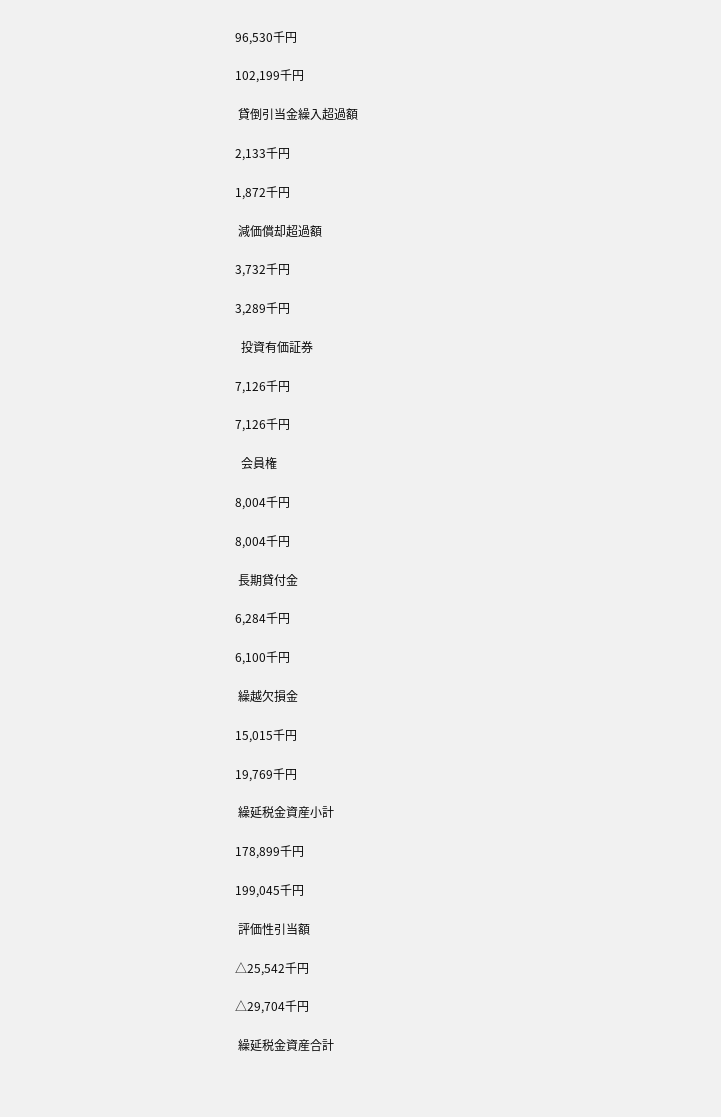96,530千円

102,199千円

 貸倒引当金繰入超過額

2,133千円

1,872千円

 減価償却超過額

3,732千円

3,289千円

  投資有価証券

7,126千円

7,126千円

  会員権

8,004千円

8,004千円

 長期貸付金

6,284千円

6,100千円

 繰越欠損金

15,015千円

19,769千円

 繰延税金資産小計

178,899千円

199,045千円

 評価性引当額

△25,542千円

△29,704千円

 繰延税金資産合計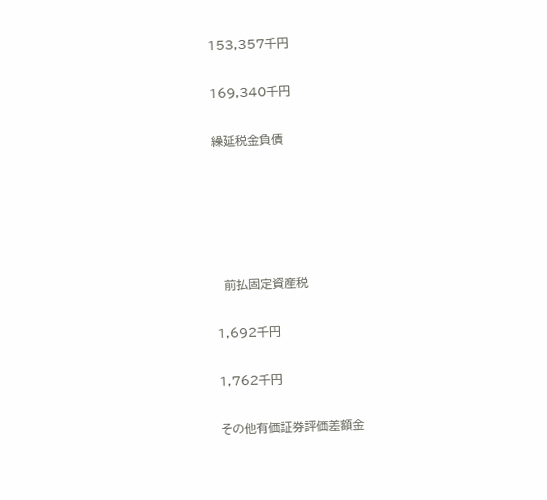153,357千円

169,340千円

繰延税金負債





  前払固定資産税

1,692千円

1,762千円

その他有価証券評価差額金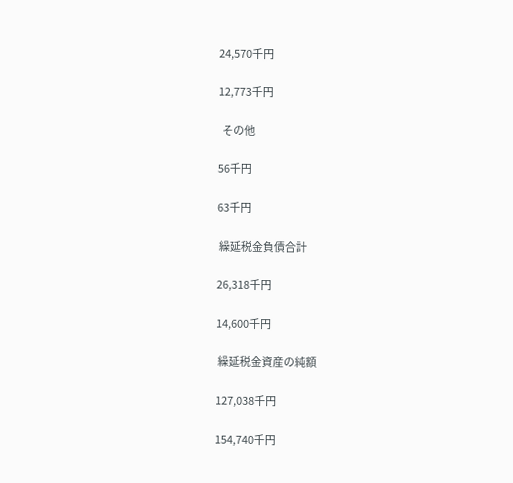24,570千円

12,773千円

  その他

56千円

63千円

 繰延税金負債合計

26,318千円

14,600千円

 繰延税金資産の純額

127,038千円

154,740千円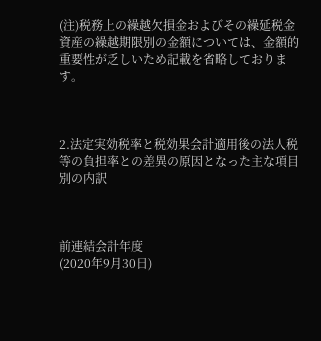(注)税務上の繰越欠損金およびその繰延税金資産の繰越期限別の金額については、金額的重要性が乏しいため記載を省略しております。



2.法定実効税率と税効果会計適用後の法人税等の負担率との差異の原因となった主な項目別の内訳



前連結会計年度
(2020年9月30日)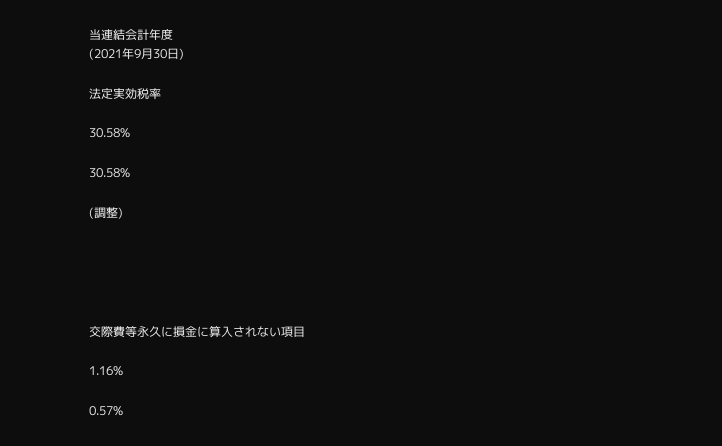当連結会計年度
(2021年9月30日)

法定実効税率

30.58%

30.58%

(調整)





交際費等永久に損金に算入されない項目

1.16%

0.57%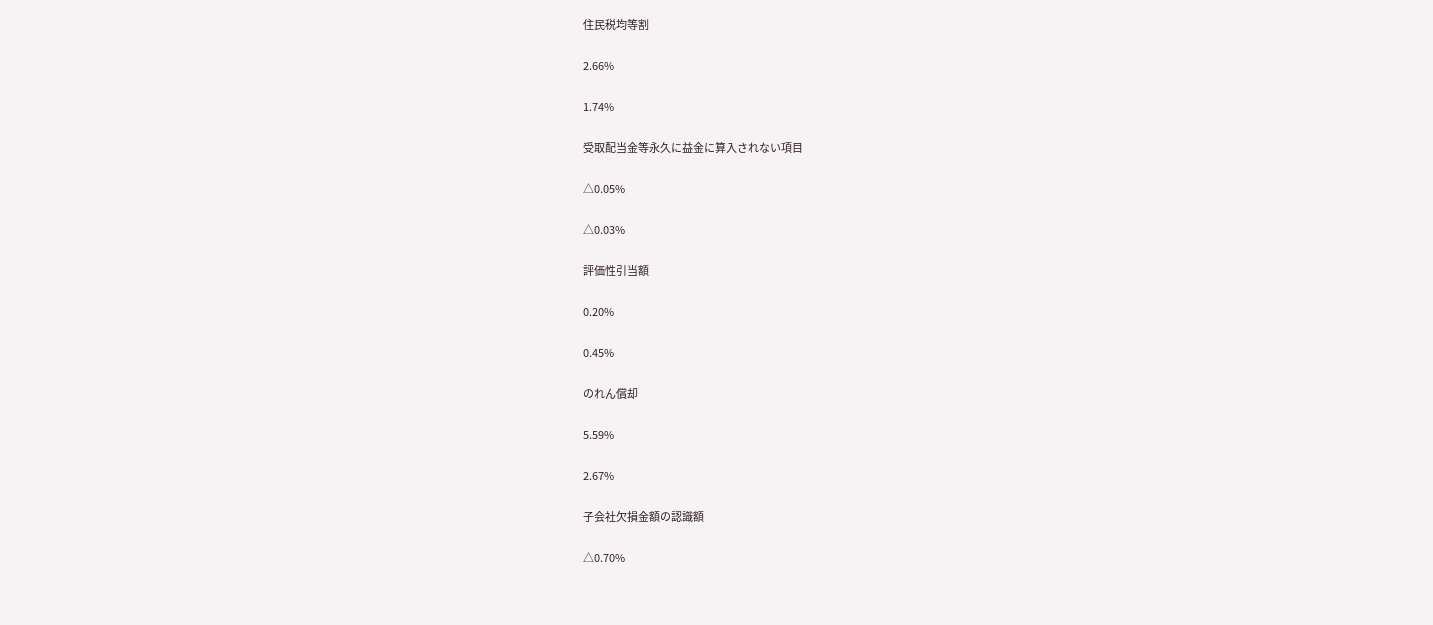住民税均等割

2.66%

1.74%

受取配当金等永久に益金に算入されない項目

△0.05%

△0.03%

評価性引当額

0.20%

0.45%

のれん償却

5.59%

2.67%

子会社欠損金額の認識額

△0.70%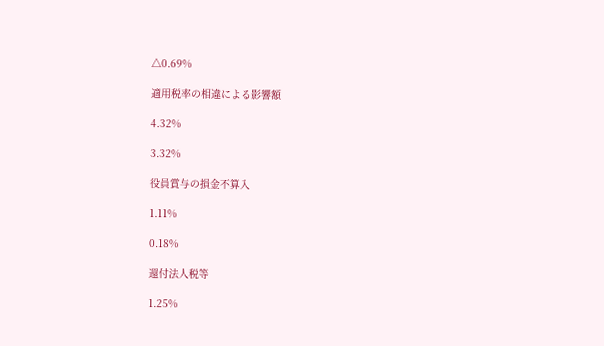△0.69%

適用税率の相違による影響額

4.32%

3.32%

役員賞与の損金不算入

1.11%

0.18%

還付法人税等

1.25%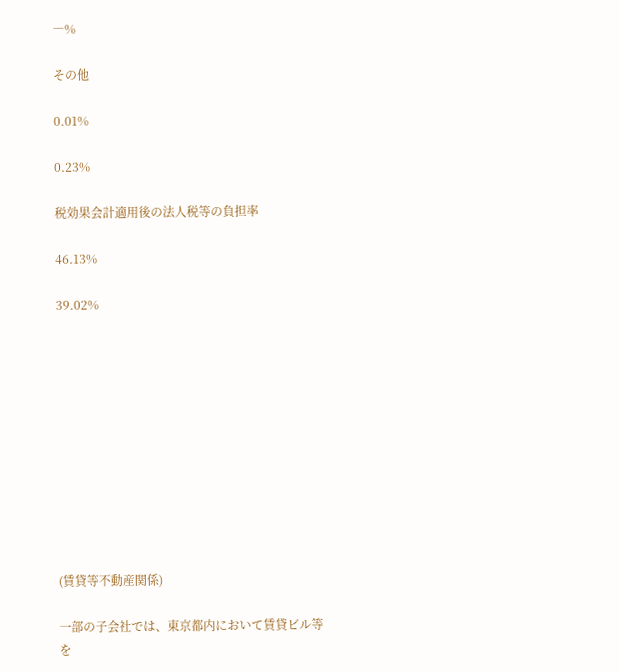―%

その他

0.01%

0.23%

税効果会計適用後の法人税等の負担率

46.13%

39.02%











(賃貸等不動産関係)

一部の子会社では、東京都内において賃貸ビル等を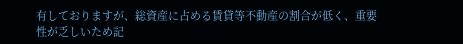有しておりますが、総資産に占める賃貸等不動産の割合が低く、重要性が乏しいため記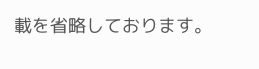載を省略しております。